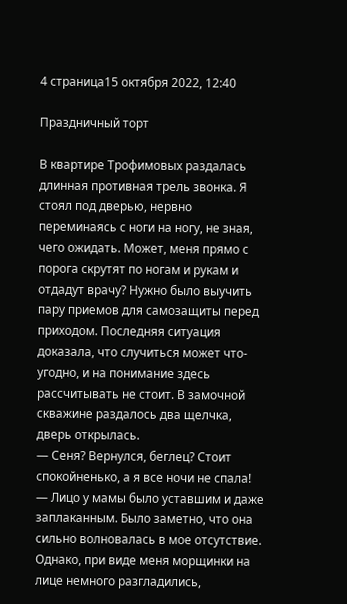4 страница15 октября 2022, 12:40

Праздничный торт

В квартире Трофимовых раздалась длинная противная трель звонка. Я стоял под дверью, нервно переминаясь с ноги на ногу, не зная, чего ожидать. Может, меня прямо с порога скрутят по ногам и рукам и отдадут врачу? Нужно было выучить пару приемов для самозащиты перед приходом. Последняя ситуация доказала, что случиться может что-угодно, и на понимание здесь рассчитывать не стоит. В замочной скважине раздалось два щелчка, дверь открылась.
— Сеня? Вернулся, беглец? Стоит спокойненько, а я все ночи не спала! — Лицо у мамы было уставшим и даже заплаканным. Было заметно, что она сильно волновалась в мое отсутствие. Однако, при виде меня морщинки на лице немного разгладились,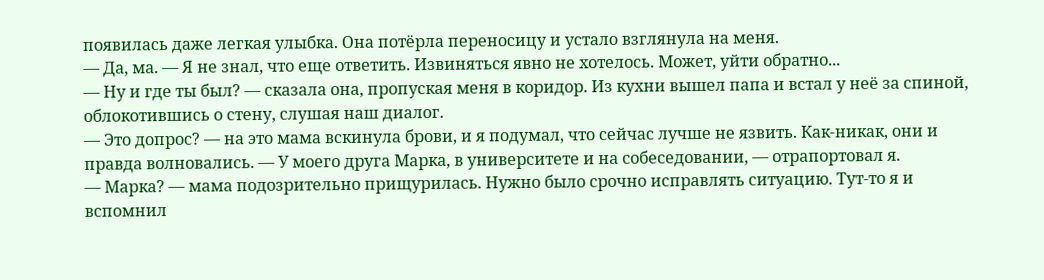появилась даже легкая улыбка. Она потёрла переносицу и устало взглянула на меня.
— Да, ма. — Я не знал, что еще ответить. Извиняться явно не хотелось. Может, уйти обратно...
— Ну и где ты был? — сказала она, пропуская меня в коридор. Из кухни вышел папа и встал у неё за спиной, облокотившись о стену, слушая наш диалог.
— Это допрос? — на это мама вскинула брови, и я подумал, что сейчас лучше не язвить. Как-никак, они и правда волновались. — У моего друга Марка, в университете и на собеседовании, — отрапортовал я.
— Марка? — мама подозрительно прищурилась. Нужно было срочно исправлять ситуацию. Тут-то я и вспомнил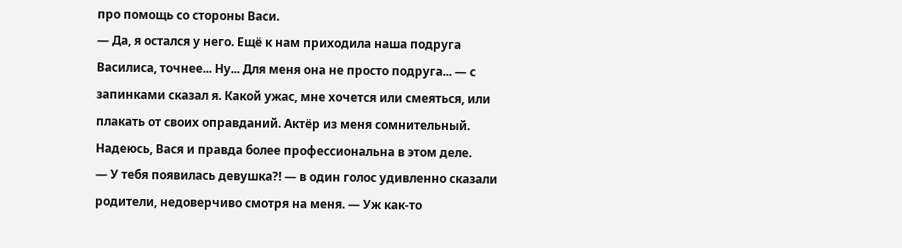про помощь со стороны Васи.
— Да, я остался у него. Ещё к нам приходила наша подруга Василиса, точнее... Ну... Для меня она не просто подруга... — с запинками сказал я. Какой ужас, мне хочется или смеяться, или плакать от своих оправданий. Актёр из меня сомнительный. Надеюсь, Вася и правда более профессиональна в этом деле.
— У тебя появилась девушка?! — в один голос удивленно сказали родители, недоверчиво смотря на меня. — Уж как-то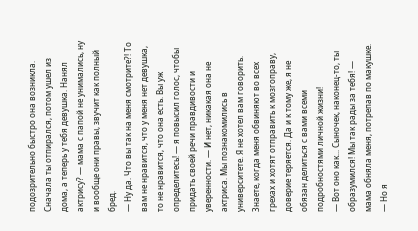подозрительно быстро она возникла. Сначала ты отпирался, потом ушел из дома, а теперь у тебя девушка. Нанял актрису? — мама с папой не унимались, ну и вообще они правы, звучит как полный бред.
— Ну да. Что вы так на меня смотрите?! То вам не нравится, что у меня нет девушка, то не нравится, что она есть. Вы уж определитесь! — я повысил голос, чтобы придать своей речи правдивости и уверенности. — И нет, никакая она не актриса. Мы познакомились в университете. Я не хотел вам говорить. Знаете, когда меня обвиняют во всех грехах и хотят отправить к мозгоправу, доверие теряется. Да и к тому же, я не обязан делиться с вами всеми подробностями личной жизни!
— Вот оно как... Сыночек, наконец-то, ты образумился! Мы так рады за тебя! — мама обняла меня, потрепав по макушке. — Но я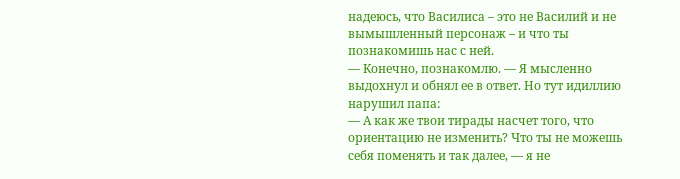надеюсь, что Василиса – это не Василий и не вымышленный персонаж – и что ты познакомишь нас с ней.
— Конечно, познакомлю. — Я мысленно выдохнул и обнял ее в ответ. Но тут идиллию нарушил папа:
— А как же твои тирады насчет того, что ориентацию не изменить? Что ты не можешь себя поменять и так далее, — я не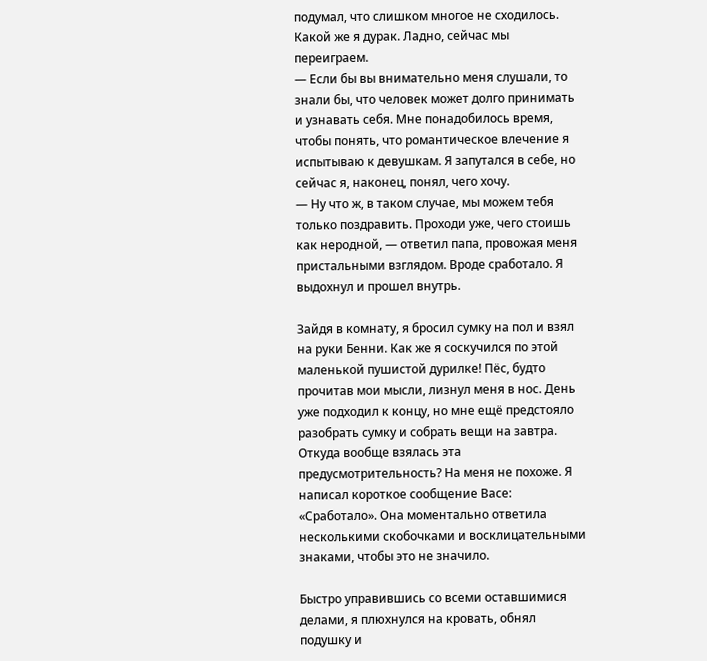подумал, что слишком многое не сходилось. Какой же я дурак. Ладно, сейчас мы переиграем.
— Если бы вы внимательно меня слушали, то знали бы, что человек может долго принимать и узнавать себя. Мне понадобилось время, чтобы понять, что романтическое влечение я испытываю к девушкам. Я запутался в себе, но сейчас я, наконец, понял, чего хочу.
— Ну что ж, в таком случае, мы можем тебя только поздравить. Проходи уже, чего стоишь как неродной, — ответил папа, провожая меня пристальными взглядом. Вроде сработало. Я выдохнул и прошел внутрь.

Зайдя в комнату, я бросил сумку на пол и взял на руки Бенни. Как же я соскучился по этой маленькой пушистой дурилке! Пёс, будто прочитав мои мысли, лизнул меня в нос. День уже подходил к концу, но мне ещё предстояло разобрать сумку и собрать вещи на завтра. Откуда вообще взялась эта предусмотрительность? На меня не похоже. Я написал короткое сообщение Васе: «Сработало». Она моментально ответила несколькими скобочками и восклицательными знаками, чтобы это не значило.

Быстро управившись со всеми оставшимися делами, я плюхнулся на кровать, обнял подушку и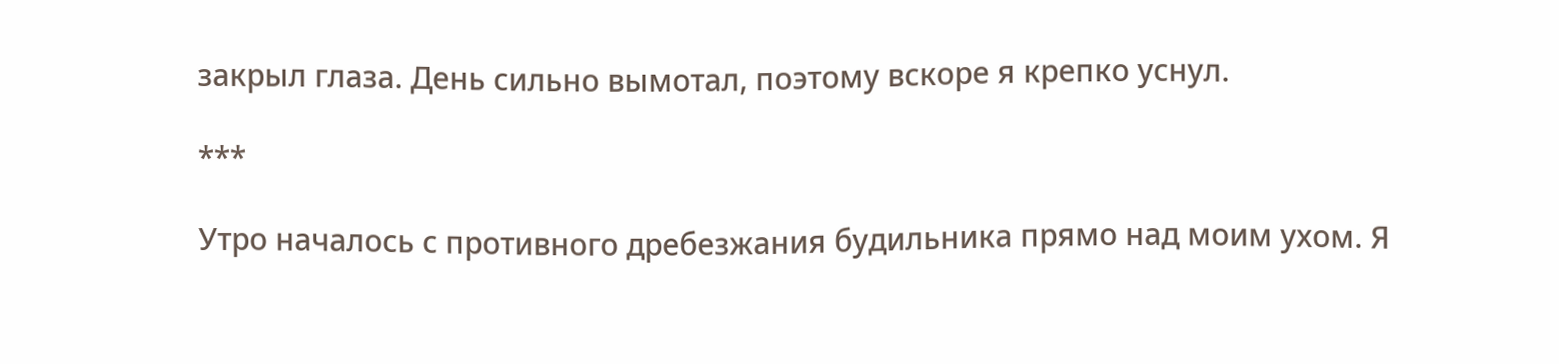закрыл глаза. День сильно вымотал, поэтому вскоре я крепко уснул.

***

Утро началось с противного дребезжания будильника прямо над моим ухом. Я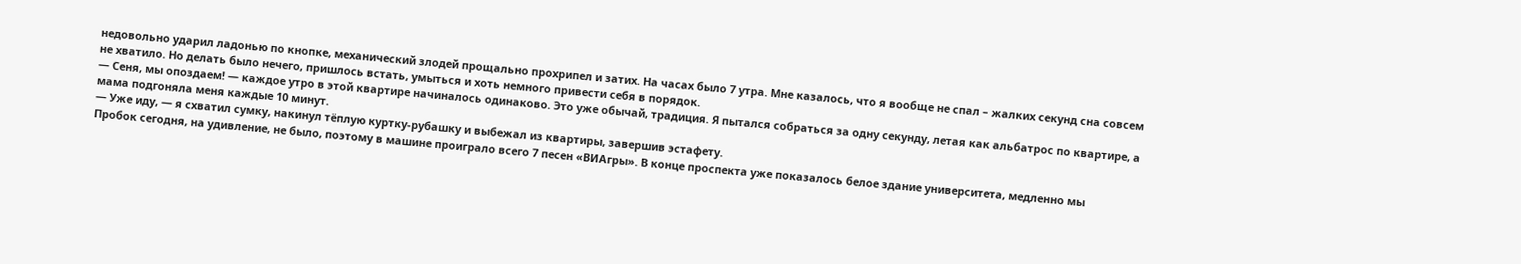недовольно ударил ладонью по кнопке, механический злодей прощально прохрипел и затих. На часах было 7 утра. Мне казалось, что я вообще не спал – жалких секунд сна совсем не хватило. Но делать было нечего, пришлось встать, умыться и хоть немного привести себя в порядок.
— Сеня, мы опоздаем! — каждое утро в этой квартире начиналось одинаково. Это уже обычай, традиция. Я пытался собраться за одну секунду, летая как альбатрос по квартире, а мама подгоняла меня каждые 10 минут.
— Уже иду, — я схватил сумку, накинул тёплую куртку-рубашку и выбежал из квартиры, завершив эстафету.
Пробок сегодня, на удивление, не было, поэтому в машине проиграло всего 7 песен «ВИАгры». В конце проспекта уже показалось белое здание университета, медленно мы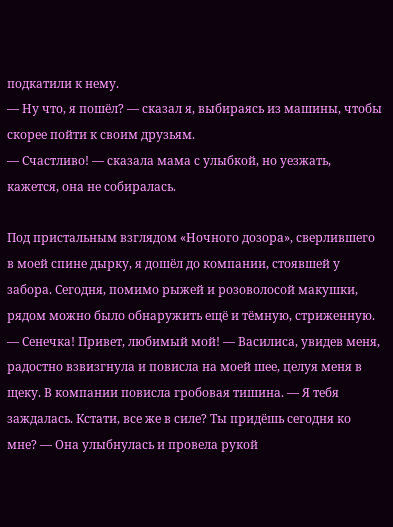подкатили к нему.
— Ну что, я пошёл? — сказал я, выбираясь из машины, чтобы скорее пойти к своим друзьям.
— Счастливо! — сказала мама с улыбкой, но уезжать, кажется, она не собиралась.

Под пристальным взглядом «Ночного дозора», сверлившего в моей спине дырку, я дошёл до компании, стоявшей у забора. Сегодня, помимо рыжей и розоволосой макушки, рядом можно было обнаружить ещё и тёмную, стриженную.
— Сенечка! Привет, любимый мой! — Василиса, увидев меня, радостно взвизгнула и повисла на моей шее, целуя меня в щеку. В компании повисла гробовая тишина. — Я тебя заждалась. Кстати, все же в силе? Ты придёшь сегодня ко мне? — Она улыбнулась и провела рукой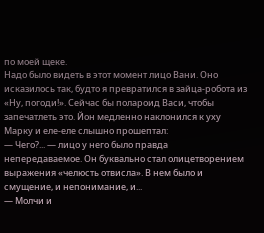по моей щеке.
Надо было видеть в этот момент лицо Вани. Оно исказилось так, будто я превратился в зайца-робота из «Ну, погоди!». Сейчас бы полароид Васи, чтобы запечатлеть это. Йон медленно наклонился к уху Марку и еле-еле слышно прошептал:
— Чего?... — лицо у него было правда непередаваемое. Он буквально стал олицетворением выражения «челюсть отвисла». В нем было и смущение, и непонимание, и...
— Молчи и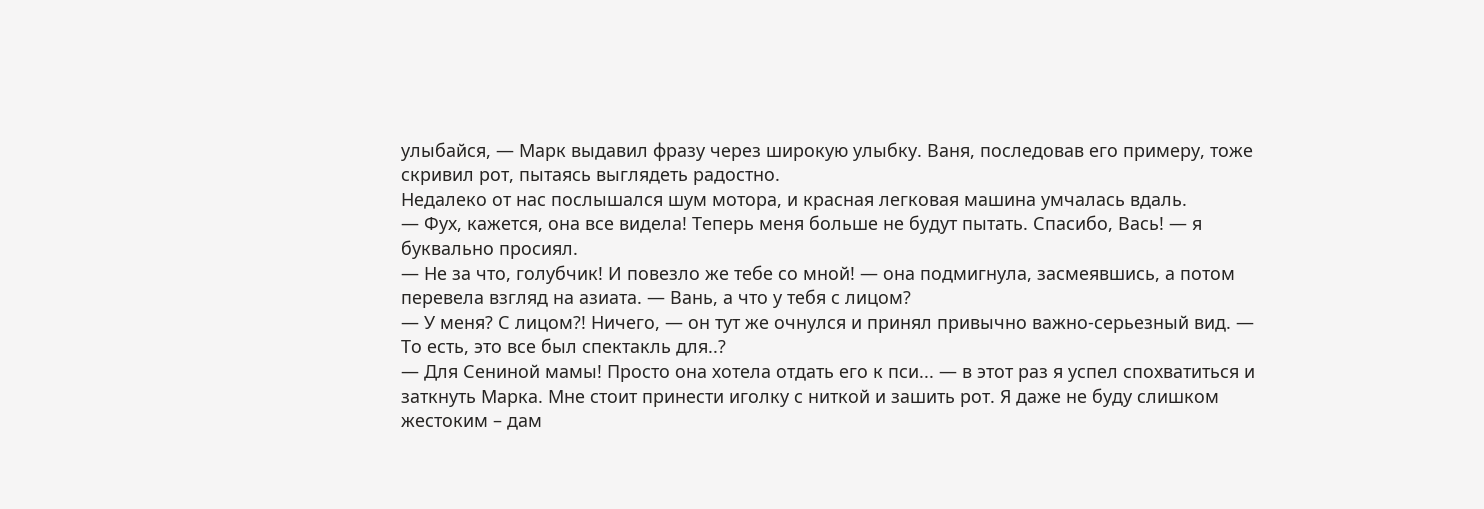улыбайся, — Марк выдавил фразу через широкую улыбку. Ваня, последовав его примеру, тоже скривил рот, пытаясь выглядеть радостно.
Недалеко от нас послышался шум мотора, и красная легковая машина умчалась вдаль.
— Фух, кажется, она все видела! Теперь меня больше не будут пытать. Спасибо, Вась! — я буквально просиял.
— Не за что, голубчик! И повезло же тебе со мной! — она подмигнула, засмеявшись, а потом перевела взгляд на азиата. — Вань, а что у тебя с лицом?
— У меня? С лицом?! Ничего, — он тут же очнулся и принял привычно важно-серьезный вид. — То есть, это все был спектакль для..?
— Для Сениной мамы! Просто она хотела отдать его к пси... — в этот раз я успел спохватиться и заткнуть Марка. Мне стоит принести иголку с ниткой и зашить рот. Я даже не буду слишком жестоким – дам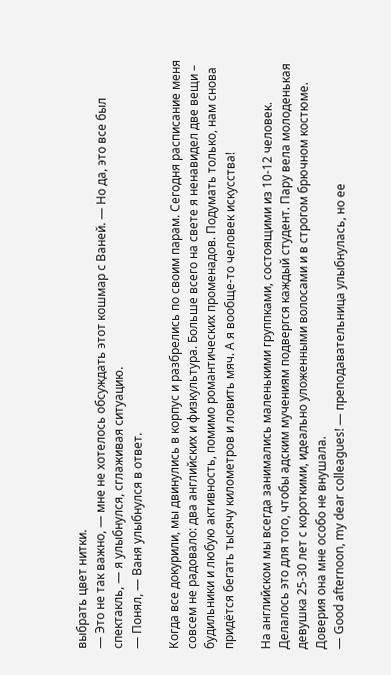выбрать цвет нитки.
— Это не так важно, — мне не хотелось обсуждать этот кошмар с Ваней. — Но да, это все был спектакль, — я улыбнулся, сглаживая ситуацию.
— Понял, — Ваня улыбнулся в ответ.

Когда все докурили, мы двинулись в корпус и разбрелись по своим парам. Сегодня расписание меня совсем не радовало: два английских и физкультура. Больше всего на свете я ненавидел две вещи – будильники и любую активность, помимо романтических променадов. Подумать только, нам снова придётся бегать тысячу километров и ловить мяч. А я вообще-то человек искусства!

На английском мы всегда занимались маленькими группками, состоящими из 10-12 человек. Делалось это для того, чтобы адским мучениям подвергся каждый студент. Пару вела молоденькая девушка 25-30 лет с короткими, идеально уложенными волосами и в строгом брючном костюме. Доверия она мне особо не внушала.
— Good afternoon, my dear colleagues! — преподавательница улыбнулась, но ее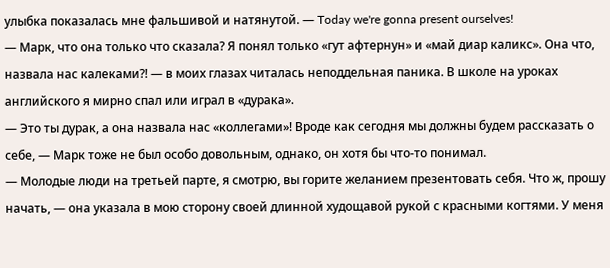улыбка показалась мне фальшивой и натянутой. — Today we're gonna present ourselves!
— Марк, что она только что сказала? Я понял только «гут афтернун» и «май диар каликс». Она что, назвала нас калеками?! — в моих глазах читалась неподдельная паника. В школе на уроках английского я мирно спал или играл в «дурака».
— Это ты дурак, а она назвала нас «коллегами»! Вроде как сегодня мы должны будем рассказать о себе, — Марк тоже не был особо довольным, однако, он хотя бы что-то понимал.
— Молодые люди на третьей парте, я смотрю, вы горите желанием презентовать себя. Что ж, прошу начать, — она указала в мою сторону своей длинной худощавой рукой с красными когтями. У меня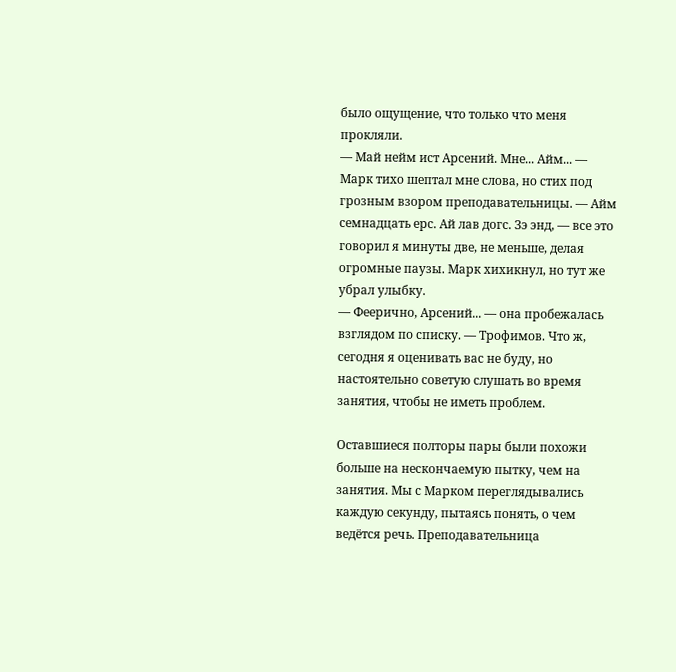было ощущение, что только что меня прокляли.
— Май нейм ист Арсений. Мне... Айм... — Марк тихо шептал мне слова, но стих под грозным взором преподавательницы. — Айм семнадцать ерс. Ай лав догс. Зэ энд, — все это говорил я минуты две, не меньше, делая огромные паузы. Марк хихикнул, но тут же убрал улыбку.
— Феерично, Арсений... — она пробежалась взглядом по списку. — Трофимов. Что ж, сегодня я оценивать вас не буду, но настоятельно советую слушать во время занятия, чтобы не иметь проблем.

Оставшиеся полторы пары были похожи больше на нескончаемую пытку, чем на занятия. Мы с Марком переглядывались каждую секунду, пытаясь понять, о чем ведётся речь. Преподавательница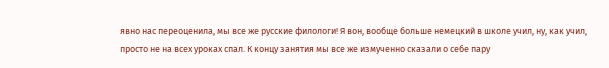явно нас переоценила, мы все же русские филологи! Я вон, вообще больше немецкий в школе учил, ну, как учил, просто не на всех уроках спал. К концу занятия мы все же измученно сказали о себе пару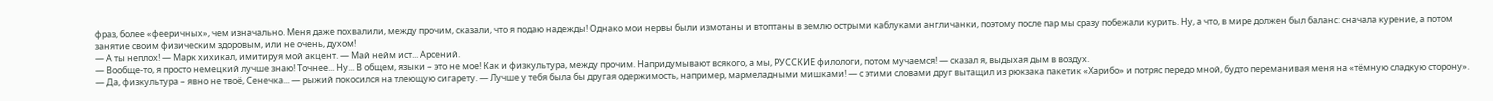фраз, более «фееричных», чем изначально. Меня даже похвалили, между прочим, сказали, что я подаю надежды! Однако мои нервы были измотаны и втоптаны в землю острыми каблуками англичанки, поэтому после пар мы сразу побежали курить. Ну, а что, в мире должен был баланс: сначала курение, а потом занятие своим физическим здоровым, или не очень, духом!
— А ты неплох! — Марк хихикал, имитируя мой акцент. — Май нейм ист... Арсений.
— Вообще-то, я просто немецкий лучше знаю! Точнее... Ну... В общем, языки – это не мое! Как и физкультура, между прочим. Напридумывают всякого, а мы, РУССКИЕ филологи, потом мучаемся! — сказал я, выдыхая дым в воздух.
— Да, физкультура – явно не твоё, Сенечка... — рыжий покосился на тлеющую сигарету. — Лучше у тебя была бы другая одержимость, например, мармеладными мишками! — с этими словами друг вытащил из рюкзака пакетик «Харибо» и потряс передо мной, будто переманивая меня на «тёмную сладкую сторону».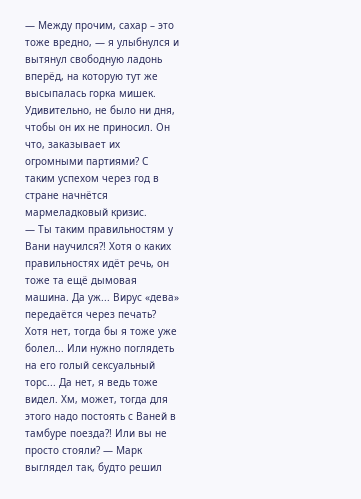— Между прочим, сахар – это тоже вредно, — я улыбнулся и вытянул свободную ладонь вперёд, на которую тут же высыпалась горка мишек. Удивительно, не было ни дня, чтобы он их не приносил. Он что, заказывает их огромными партиями? С таким успехом через год в стране начнётся мармеладковый кризис.
— Ты таким правильностям у Вани научился?! Хотя о каких правильностях идёт речь, он тоже та ещё дымовая машина. Да уж... Вирус «дева» передаётся через печать? Хотя нет, тогда бы я тоже уже болел... Или нужно поглядеть на его голый сексуальный торс... Да нет, я ведь тоже видел. Хм, может, тогда для этого надо постоять с Ваней в тамбуре поезда?! Или вы не просто стояли? — Марк выглядел так, будто решил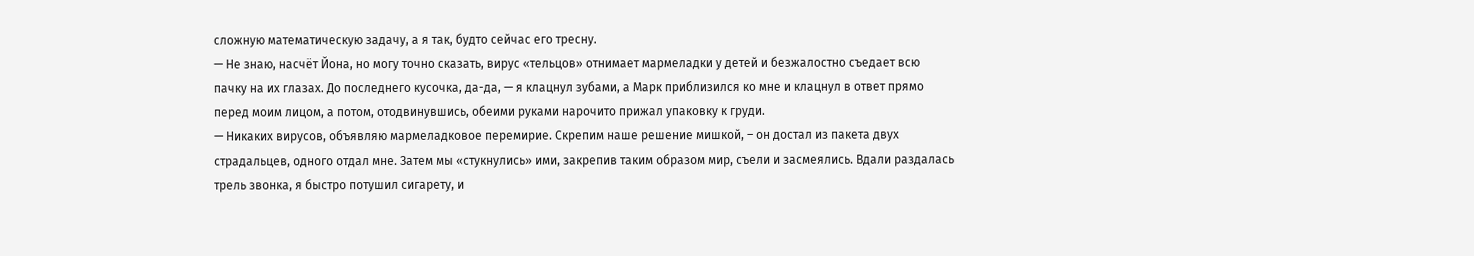сложную математическую задачу, а я так, будто сейчас его тресну.
— Не знаю, насчёт Йона, но могу точно сказать, вирус «тельцов» отнимает мармеладки у детей и безжалостно съедает всю пачку на их глазах. До последнего кусочка, да-да, — я клацнул зубами, а Марк приблизился ко мне и клацнул в ответ прямо перед моим лицом, а потом, отодвинувшись, обеими руками нарочито прижал упаковку к груди.
— Никаких вирусов, объявляю мармеладковое перемирие. Скрепим наше решение мишкой, – он достал из пакета двух страдальцев, одного отдал мне. Затем мы «стукнулись» ими, закрепив таким образом мир, съели и засмеялись. Вдали раздалась трель звонка, я быстро потушил сигарету, и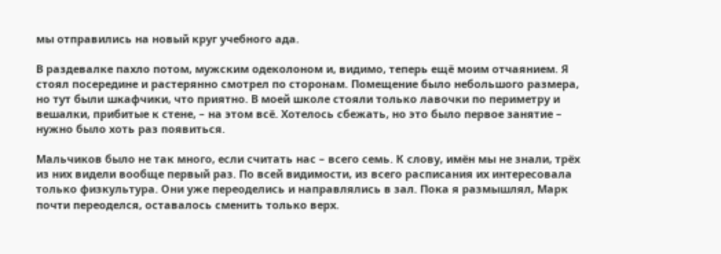мы отправились на новый круг учебного ада.

В раздевалке пахло потом, мужским одеколоном и, видимо, теперь ещё моим отчаянием. Я стоял посередине и растерянно смотрел по сторонам. Помещение было небольшого размера, но тут были шкафчики, что приятно. В моей школе стояли только лавочки по периметру и вешалки, прибитые к стене, – на этом всё. Хотелось сбежать, но это было первое занятие – нужно было хоть раз появиться.

Мальчиков было не так много, если считать нас – всего семь. К слову, имён мы не знали, трёх из них видели вообще первый раз. По всей видимости, из всего расписания их интересовала только физкультура. Они уже переоделись и направлялись в зал. Пока я размышлял, Марк почти переоделся, оставалось сменить только верх.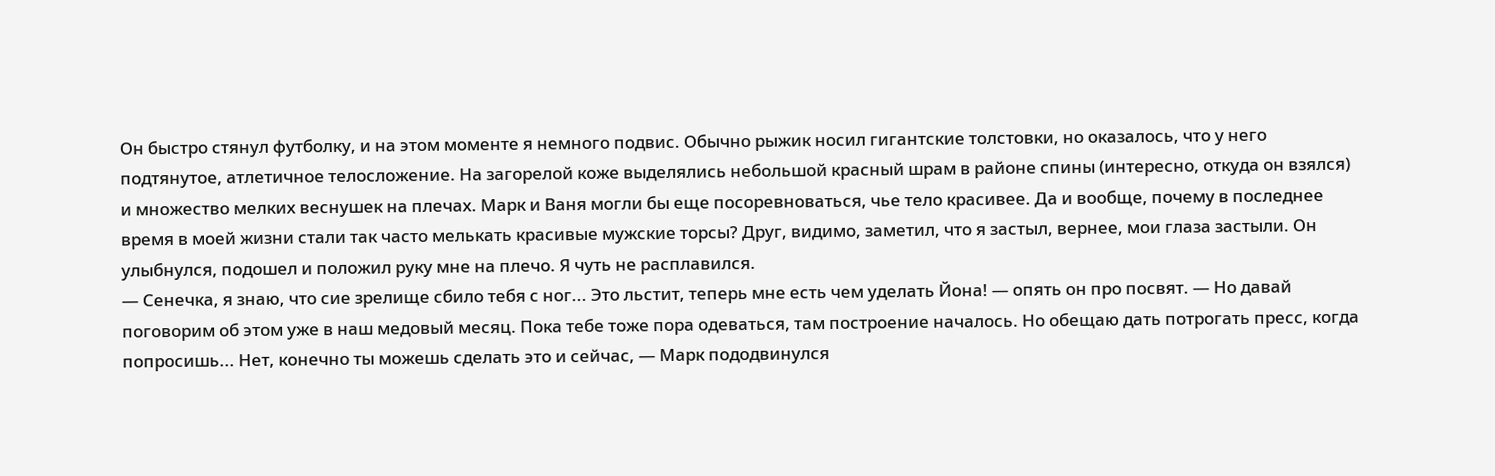Он быстро стянул футболку, и на этом моменте я немного подвис. Обычно рыжик носил гигантские толстовки, но оказалось, что у него подтянутое, атлетичное телосложение. На загорелой коже выделялись небольшой красный шрам в районе спины (интересно, откуда он взялся) и множество мелких веснушек на плечах. Марк и Ваня могли бы еще посоревноваться, чье тело красивее. Да и вообще, почему в последнее время в моей жизни стали так часто мелькать красивые мужские торсы? Друг, видимо, заметил, что я застыл, вернее, мои глаза застыли. Он улыбнулся, подошел и положил руку мне на плечо. Я чуть не расплавился.
— Сенечка, я знаю, что сие зрелище сбило тебя с ног... Это льстит, теперь мне есть чем уделать Йона! — опять он про посвят. — Но давай поговорим об этом уже в наш медовый месяц. Пока тебе тоже пора одеваться, там построение началось. Но обещаю дать потрогать пресс, когда попросишь... Нет, конечно ты можешь сделать это и сейчас, — Марк пододвинулся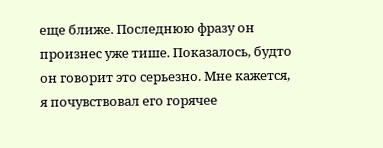еще ближе. Последнюю фразу он произнес уже тише. Показалось, будто он говорит это серьезно. Мне кажется, я почувствовал его горячее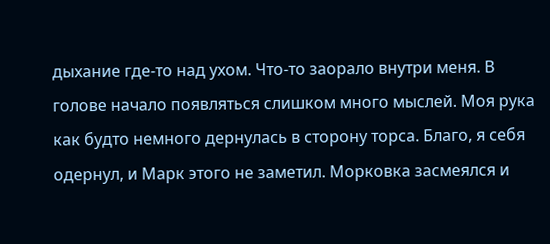дыхание где-то над ухом. Что-то заорало внутри меня. В голове начало появляться слишком много мыслей. Моя рука как будто немного дернулась в сторону торса. Благо, я себя одернул, и Марк этого не заметил. Морковка засмеялся и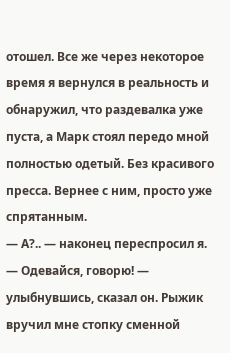отошел. Все же через некоторое время я вернулся в реальность и обнаружил, что раздевалка уже пуста, а Марк стоял передо мной полностью одетый. Без красивого пресса. Вернее с ним, просто уже спрятанным.
— А?.. — наконец переспросил я.
— Одевайся, говорю! — улыбнувшись, сказал он. Рыжик вручил мне стопку сменной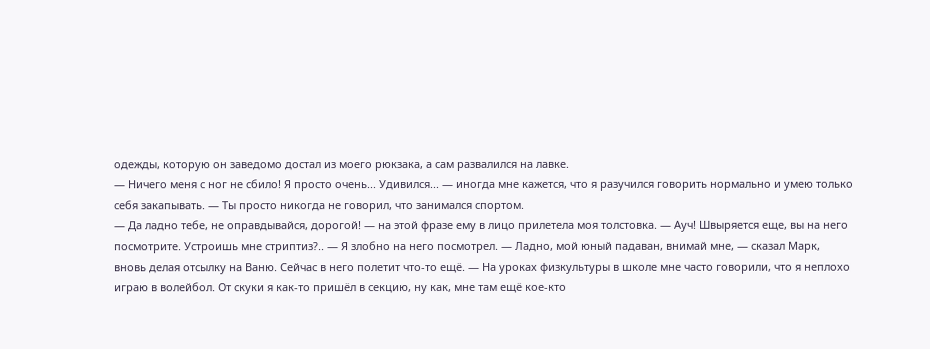одежды, которую он заведомо достал из моего рюкзака, а сам развалился на лавке.
— Ничего меня с ног не сбило! Я просто очень... Удивился... — иногда мне кажется, что я разучился говорить нормально и умею только себя закапывать. — Ты просто никогда не говорил, что занимался спортом.
— Да ладно тебе, не оправдывайся, дорогой! — на этой фразе ему в лицо прилетела моя толстовка. — Ауч! Швыряется еще, вы на него посмотрите. Устроишь мне стриптиз?.. — Я злобно на него посмотрел. — Ладно, мой юный падаван, внимай мне, — сказал Марк, вновь делая отсылку на Ваню. Сейчас в него полетит что-то ещё. — На уроках физкультуры в школе мне часто говорили, что я неплохо играю в волейбол. От скуки я как-то пришёл в секцию, ну как, мне там ещё кое-кто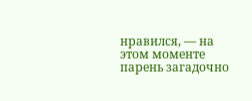нравился, — на этом моменте парень загадочно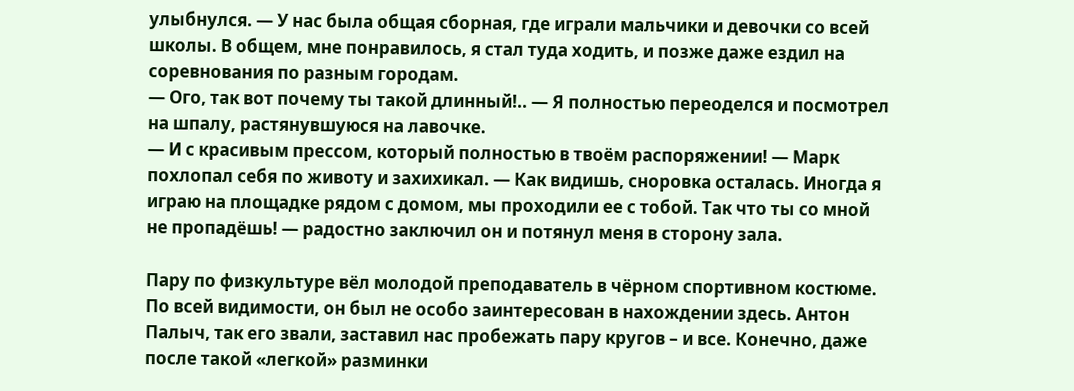улыбнулся. — У нас была общая сборная, где играли мальчики и девочки со всей школы. В общем, мне понравилось, я стал туда ходить, и позже даже ездил на соревнования по разным городам.
— Ого, так вот почему ты такой длинный!.. — Я полностью переоделся и посмотрел на шпалу, растянувшуюся на лавочке.
— И с красивым прессом, который полностью в твоём распоряжении! — Марк похлопал себя по животу и захихикал. — Как видишь, сноровка осталась. Иногда я играю на площадке рядом с домом, мы проходили ее с тобой. Так что ты со мной не пропадёшь! — радостно заключил он и потянул меня в сторону зала.

Пару по физкультуре вёл молодой преподаватель в чёрном спортивном костюме. По всей видимости, он был не особо заинтересован в нахождении здесь. Антон Палыч, так его звали, заставил нас пробежать пару кругов – и все. Конечно, даже после такой «легкой» разминки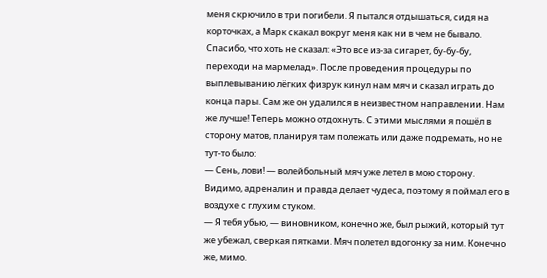меня скрючило в три погибели. Я пытался отдышаться, сидя на корточках, а Марк скакал вокруг меня как ни в чем не бывало. Спасибо, что хоть не сказал: «Это все из-за сигарет, бу-бу-бу, переходи на мармелад». После проведения процедуры по выплевыванию лёгких физрук кинул нам мяч и сказал играть до конца пары. Сам же он удалился в неизвестном направлении. Нам же лучше! Теперь можно отдохнуть. С этими мыслями я пошёл в сторону матов, планируя там полежать или даже подремать, но не тут-то было:
— Сень, лови! — волейбольный мяч уже летел в мою сторону. Видимо, адреналин и правда делает чудеса, поэтому я поймал его в воздухе с глухим стуком.
— Я тебя убью, — виновником, конечно же, был рыжий, который тут же убежал, сверкая пятками. Мяч полетел вдогонку за ним. Конечно же, мимо.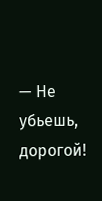— Не убьешь, дорогой!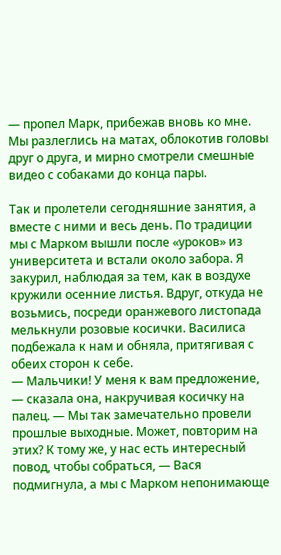— пропел Марк, прибежав вновь ко мне.
Мы разлеглись на матах, облокотив головы друг о друга, и мирно смотрели смешные видео с собаками до конца пары.

Так и пролетели сегодняшние занятия, а вместе с ними и весь день. По традиции мы с Марком вышли после «уроков» из университета и встали около забора. Я закурил, наблюдая за тем, как в воздухе кружили осенние листья. Вдруг, откуда не возьмись, посреди оранжевого листопада мелькнули розовые косички. Василиса подбежала к нам и обняла, притягивая с обеих сторон к себе.
— Мальчики! У меня к вам предложение, — сказала она, накручивая косичку на палец. — Мы так замечательно провели прошлые выходные. Может, повторим на этих? К тому же, у нас есть интересный повод, чтобы собраться, — Вася подмигнула, а мы с Марком непонимающе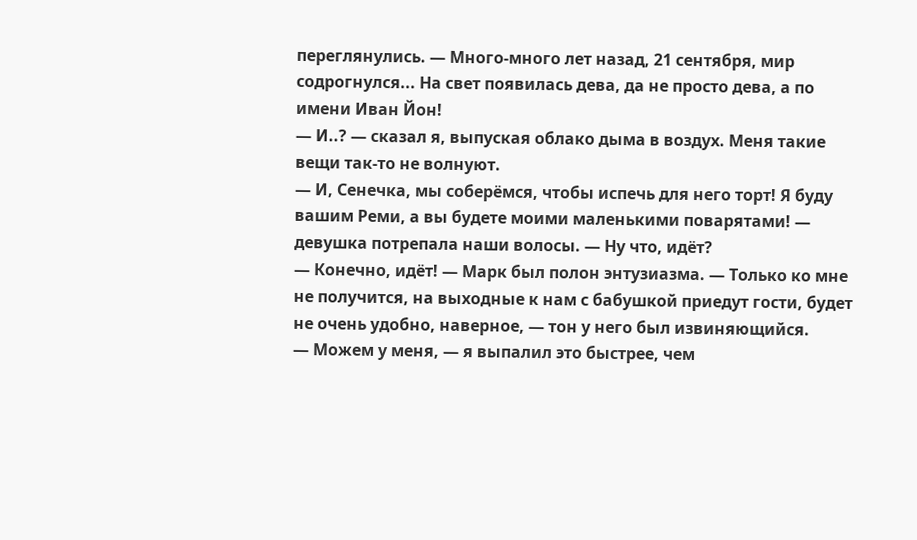переглянулись. — Много-много лет назад, 21 сентября, мир содрогнулся... На свет появилась дева, да не просто дева, а по имени Иван Йон!
— И..? — сказал я, выпуская облако дыма в воздух. Меня такие вещи так-то не волнуют.
— И, Сенечка, мы соберёмся, чтобы испечь для него торт! Я буду вашим Реми, а вы будете моими маленькими поварятами! — девушка потрепала наши волосы. — Ну что, идёт?
— Конечно, идёт! — Марк был полон энтузиазма. — Только ко мне не получится, на выходные к нам с бабушкой приедут гости, будет не очень удобно, наверное, — тон у него был извиняющийся.
— Можем у меня, — я выпалил это быстрее, чем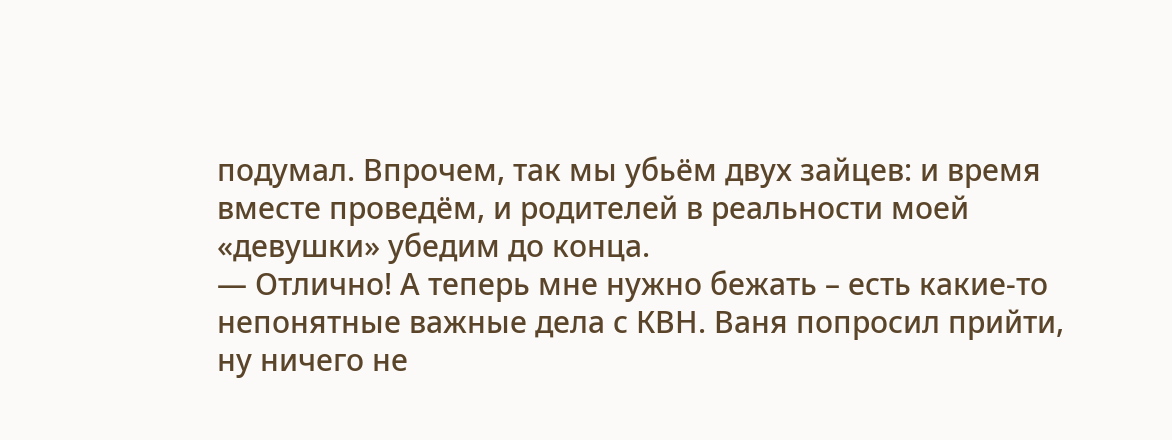подумал. Впрочем, так мы убьём двух зайцев: и время вместе проведём, и родителей в реальности моей «девушки» убедим до конца.
— Отлично! А теперь мне нужно бежать – есть какие-то непонятные важные дела с КВН. Ваня попросил прийти, ну ничего не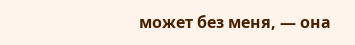может без меня, — она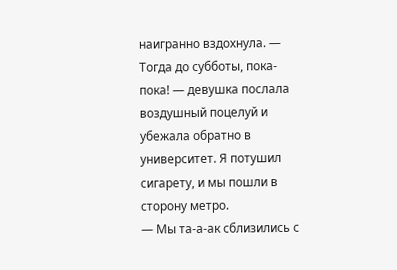наигранно вздохнула. — Тогда до субботы, пока-пока! — девушка послала воздушный поцелуй и убежала обратно в университет. Я потушил сигарету, и мы пошли в сторону метро.
— Мы та-а-ак сблизились с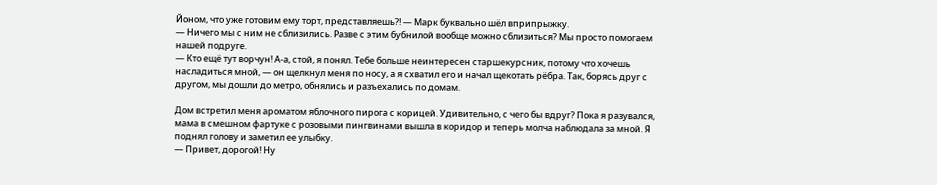Йоном, что уже готовим ему торт, представляешь?! — Марк буквально шёл вприпрыжку.
— Ничего мы с ним не сблизились. Разве с этим бубнилой вообще можно сблизиться? Мы просто помогаем нашей подруге.
— Кто ещё тут ворчун! А-а, стой, я понял. Тебе больше неинтересен старшекурсник, потому что хочешь насладиться мной, — он щелкнул меня по носу, а я схватил его и начал щекотать рёбра. Так, борясь друг с другом, мы дошли до метро, обнялись и разъехались по домам.

Дом встретил меня ароматом яблочного пирога с корицей. Удивительно, с чего бы вдруг? Пока я разувался, мама в смешном фартуке с розовыми пингвинами вышла в коридор и теперь молча наблюдала за мной. Я поднял голову и заметил ее улыбку.
— Привет, дорогой! Ну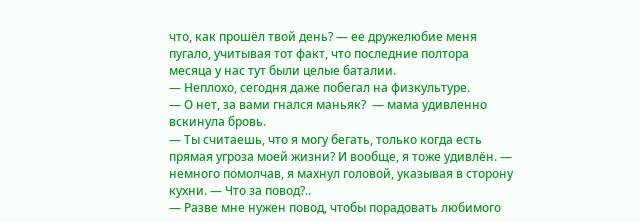что, как прошёл твой день? — ее дружелюбие меня пугало, учитывая тот факт, что последние полтора месяца у нас тут были целые баталии.
— Неплохо, сегодня даже побегал на физкультуре.
— О нет, за вами гнался маньяк?  — мама удивленно вскинула бровь.
— Ты считаешь, что я могу бегать, только когда есть прямая угроза моей жизни? И вообще, я тоже удивлён. — немного помолчав, я махнул головой, указывая в сторону кухни. — Что за повод?..
— Разве мне нужен повод, чтобы порадовать любимого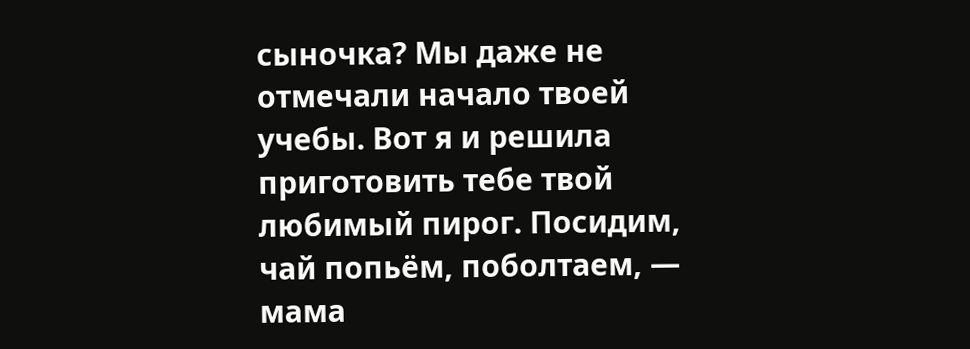сыночка? Мы даже не отмечали начало твоей учебы. Вот я и решила приготовить тебе твой любимый пирог. Посидим, чай попьём, поболтаем, — мама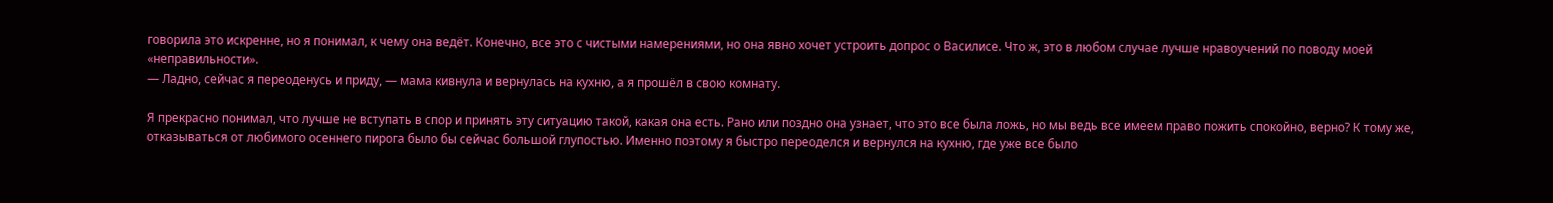говорила это искренне, но я понимал, к чему она ведёт. Конечно, все это с чистыми намерениями, но она явно хочет устроить допрос о Василисе. Что ж, это в любом случае лучше нравоучений по поводу моей «неправильности».
— Ладно, сейчас я переоденусь и приду, — мама кивнула и вернулась на кухню, а я прошёл в свою комнату.

Я прекрасно понимал, что лучше не вступать в спор и принять эту ситуацию такой, какая она есть. Рано или поздно она узнает, что это все была ложь, но мы ведь все имеем право пожить спокойно, верно? К тому же, отказываться от любимого осеннего пирога было бы сейчас большой глупостью. Именно поэтому я быстро переоделся и вернулся на кухню, где уже все было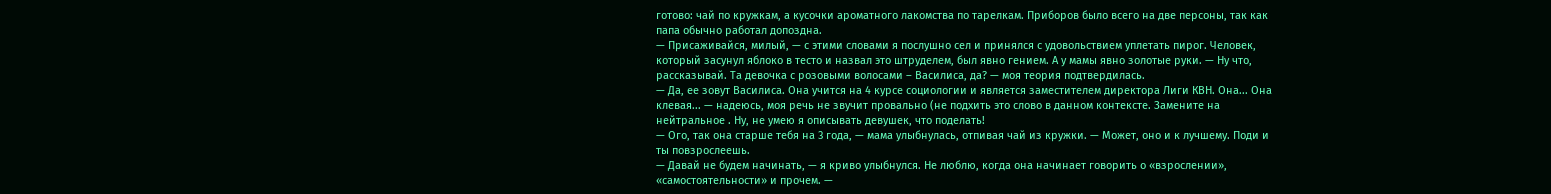готово: чай по кружкам, а кусочки ароматного лакомства по тарелкам. Приборов было всего на две персоны, так как папа обычно работал допоздна.
— Присаживайся, милый, — с этими словами я послушно сел и принялся с удовольствием уплетать пирог. Человек, который засунул яблоко в тесто и назвал это штруделем, был явно гением. А у мамы явно золотые руки. — Ну что, рассказывай. Та девочка с розовыми волосами – Василиса, да? — моя теория подтвердилась.
— Да, ее зовут Василиса. Она учится на 4 курсе социологии и является заместителем директора Лиги КВН. Она... Она клевая... — надеюсь, моя речь не звучит провально (не подхить это слово в данном контексте. Замените на нейтральное . Ну, не умею я описывать девушек, что поделать!
— Ого, так она старше тебя на 3 года, — мама улыбнулась, отпивая чай из кружки. — Может, оно и к лучшему. Поди и ты повзрослеешь.
— Давай не будем начинать, — я криво улыбнулся. Не люблю, когда она начинает говорить о «взрослении», «самостоятельности» и прочем. —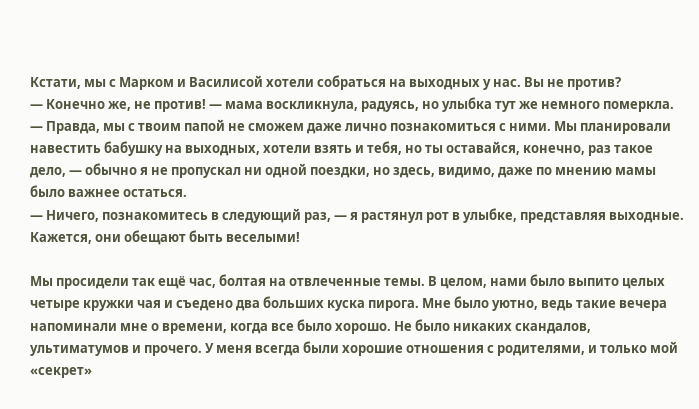Кстати, мы с Марком и Василисой хотели собраться на выходных у нас. Вы не против?
— Конечно же, не против! — мама воскликнула, радуясь, но улыбка тут же немного померкла. — Правда, мы с твоим папой не сможем даже лично познакомиться с ними. Мы планировали навестить бабушку на выходных, хотели взять и тебя, но ты оставайся, конечно, раз такое дело, — обычно я не пропускал ни одной поездки, но здесь, видимо, даже по мнению мамы было важнее остаться.
— Ничего, познакомитесь в следующий раз, — я растянул рот в улыбке, представляя выходные. Кажется, они обещают быть веселыми!

Мы просидели так ещё час, болтая на отвлеченные темы. В целом, нами было выпито целых четыре кружки чая и съедено два больших куска пирога. Мне было уютно, ведь такие вечера напоминали мне о времени, когда все было хорошо. Не было никаких скандалов, ультиматумов и прочего. У меня всегда были хорошие отношения с родителями, и только мой «секрет»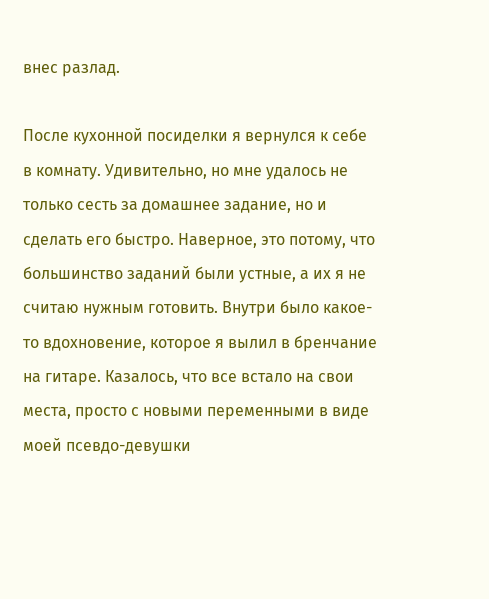внес разлад.

После кухонной посиделки я вернулся к себе в комнату. Удивительно, но мне удалось не только сесть за домашнее задание, но и сделать его быстро. Наверное, это потому, что большинство заданий были устные, а их я не считаю нужным готовить. Внутри было какое-то вдохновение, которое я вылил в бренчание на гитаре. Казалось, что все встало на свои места, просто с новыми переменными в виде моей псевдо-девушки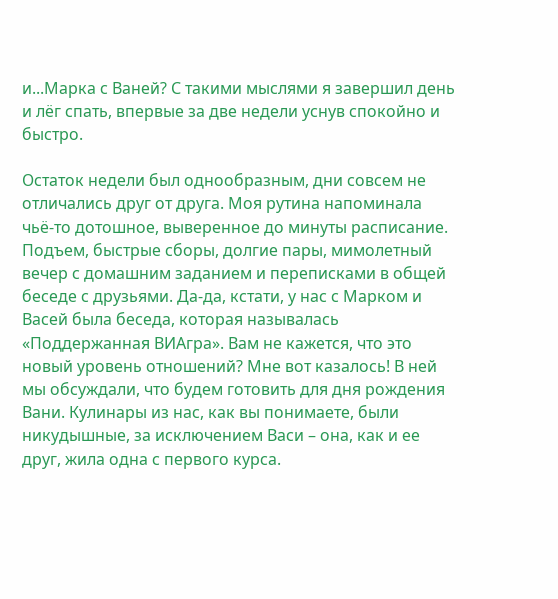и...Марка с Ваней? С такими мыслями я завершил день и лёг спать, впервые за две недели уснув спокойно и быстро.

Остаток недели был однообразным, дни совсем не отличались друг от друга. Моя рутина напоминала чьё-то дотошное, выверенное до минуты расписание. Подъем, быстрые сборы, долгие пары, мимолетный вечер с домашним заданием и переписками в общей беседе с друзьями. Да-да, кстати, у нас с Марком и Васей была беседа, которая называлась «Поддержанная ВИАгра». Вам не кажется, что это новый уровень отношений? Мне вот казалось! В ней мы обсуждали, что будем готовить для дня рождения Вани. Кулинары из нас, как вы понимаете, были никудышные, за исключением Васи – она, как и ее друг, жила одна с первого курса.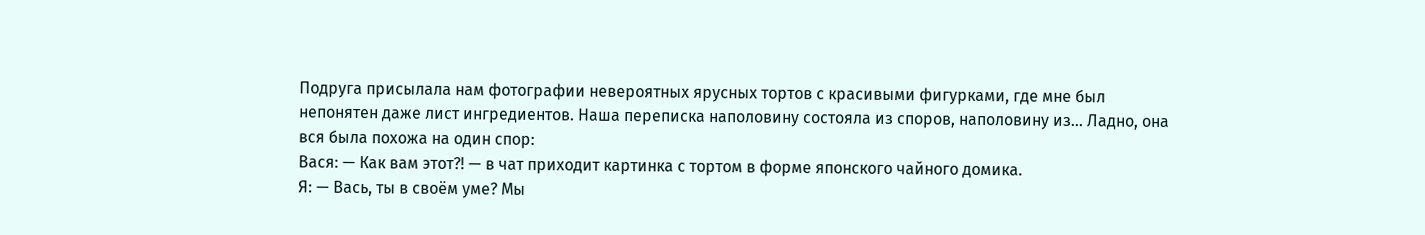Подруга присылала нам фотографии невероятных ярусных тортов с красивыми фигурками, где мне был непонятен даже лист ингредиентов. Наша переписка наполовину состояла из споров, наполовину из... Ладно, она вся была похожа на один спор:
Вася: — Как вам этот?! — в чат приходит картинка с тортом в форме японского чайного домика.
Я: — Вась, ты в своём уме? Мы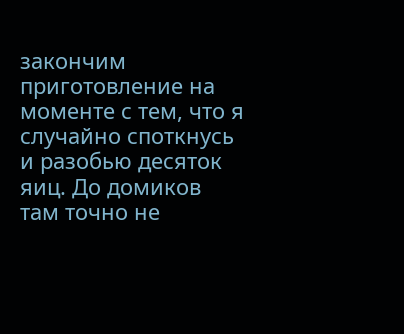закончим приготовление на моменте с тем, что я случайно споткнусь и разобью десяток яиц. До домиков там точно не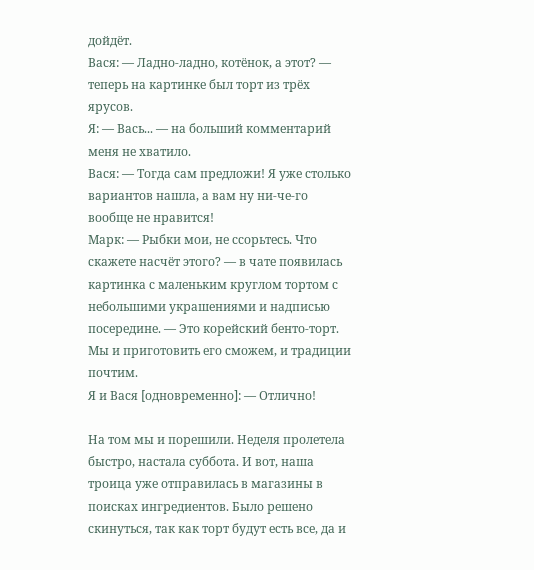дойдёт.
Вася: — Ладно-ладно, котёнок, а этот? — теперь на картинке был торт из трёх ярусов.
Я: — Вась... — на больший комментарий меня не хватило.
Вася: — Тогда сам предложи! Я уже столько вариантов нашла, а вам ну ни-че-го вообще не нравится!
Марк: — Рыбки мои, не ссорьтесь. Что скажете насчёт этого? — в чате появилась картинка с маленьким круглом тортом с небольшими украшениями и надписью посередине. — Это корейский бенто-торт. Мы и приготовить его сможем, и традиции почтим.
Я и Вася [одновременно]: — Отлично!

На том мы и порешили. Неделя пролетела быстро, настала суббота. И вот, наша троица уже отправилась в магазины в поисках ингредиентов. Было решено скинуться, так как торт будут есть все, да и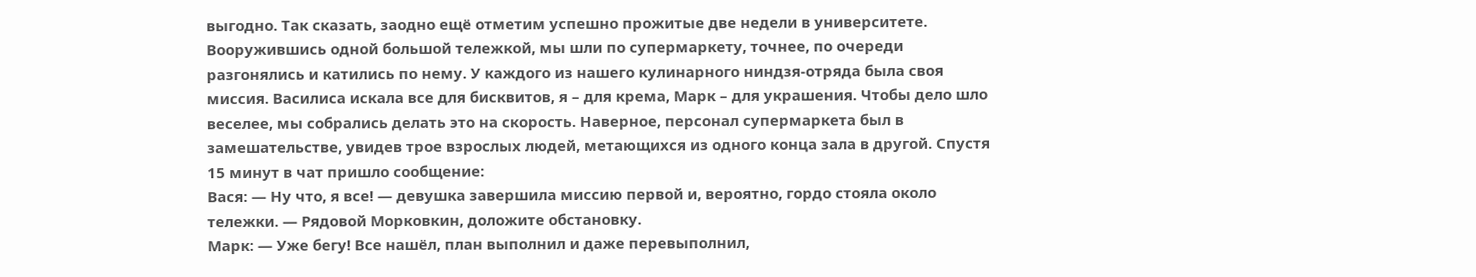выгодно. Так сказать, заодно ещё отметим успешно прожитые две недели в университете. Вооружившись одной большой тележкой, мы шли по супермаркету, точнее, по очереди разгонялись и катились по нему. У каждого из нашего кулинарного ниндзя-отряда была своя миссия. Василиса искала все для бисквитов, я – для крема, Марк – для украшения. Чтобы дело шло веселее, мы собрались делать это на скорость. Наверное, персонал супермаркета был в замешательстве, увидев трое взрослых людей, метающихся из одного конца зала в другой. Спустя 15 минут в чат пришло сообщение:
Вася: — Ну что, я все! — девушка завершила миссию первой и, вероятно, гордо стояла около тележки. — Рядовой Морковкин, доложите обстановку.
Марк: — Уже бегу! Все нашёл, план выполнил и даже перевыполнил,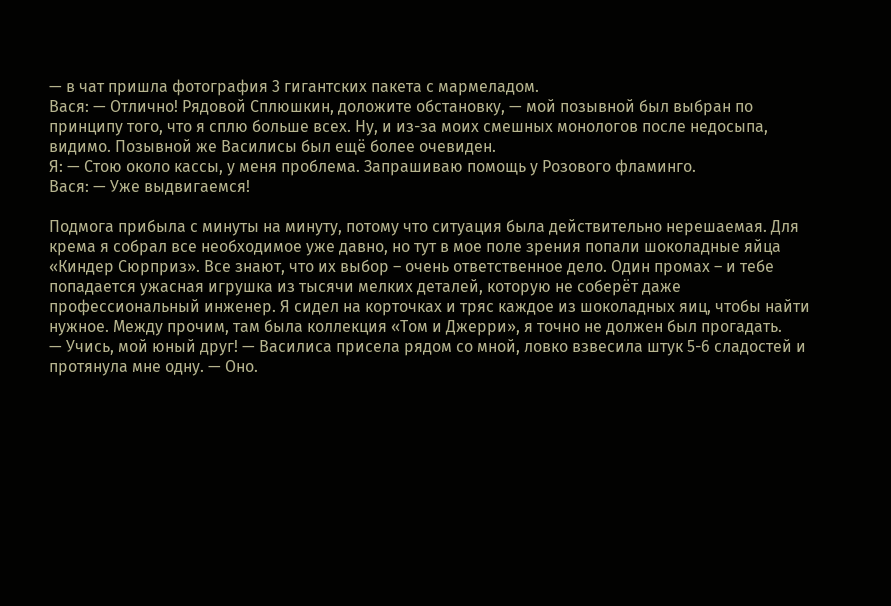— в чат пришла фотография 3 гигантских пакета с мармеладом.
Вася: — Отлично! Рядовой Сплюшкин, доложите обстановку, — мой позывной был выбран по принципу того, что я сплю больше всех. Ну, и из-за моих смешных монологов после недосыпа, видимо. Позывной же Василисы был ещё более очевиден.
Я: — Стою около кассы, у меня проблема. Запрашиваю помощь у Розового фламинго.
Вася: — Уже выдвигаемся!

Подмога прибыла с минуты на минуту, потому что ситуация была действительно нерешаемая. Для крема я собрал все необходимое уже давно, но тут в мое поле зрения попали шоколадные яйца «Киндер Сюрприз». Все знают, что их выбор – очень ответственное дело. Один промах – и тебе попадается ужасная игрушка из тысячи мелких деталей, которую не соберёт даже профессиональный инженер. Я сидел на корточках и тряс каждое из шоколадных яиц, чтобы найти нужное. Между прочим, там была коллекция «Том и Джерри», я точно не должен был прогадать.
— Учись, мой юный друг! — Василиса присела рядом со мной, ловко взвесила штук 5-6 сладостей и протянула мне одну. — Оно.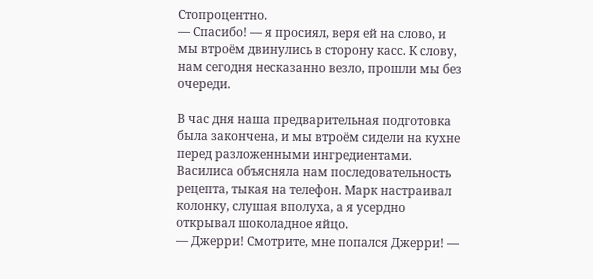Стопроцентно.
— Спасибо! — я просиял, веря ей на слово, и мы втроём двинулись в сторону касс. К слову, нам сегодня несказанно везло, прошли мы без очереди.

В час дня наша предварительная подготовка была закончена, и мы втроём сидели на кухне перед разложенными ингредиентами. Василиса объясняла нам последовательность рецепта, тыкая на телефон. Марк настраивал колонку, слушая вполуха, а я усердно открывал шоколадное яйцо.
— Джерри! Смотрите, мне попался Джерри! —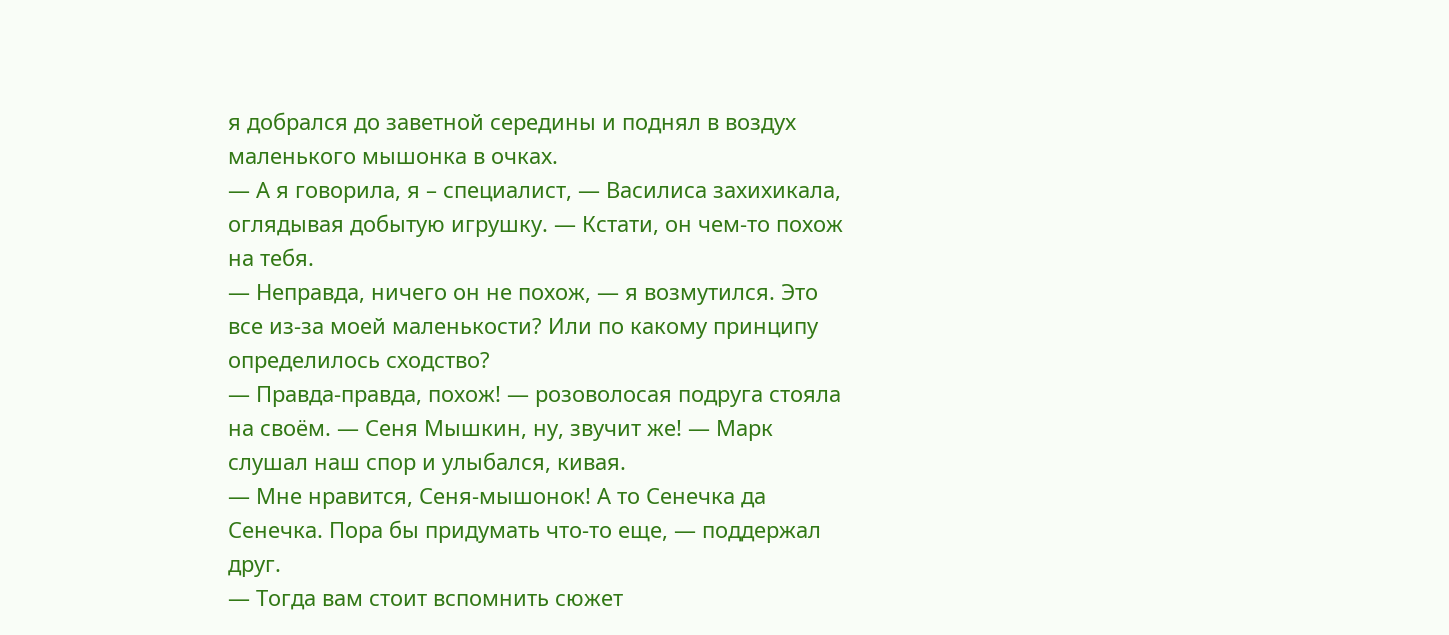я добрался до заветной середины и поднял в воздух маленького мышонка в очках.
— А я говорила, я – специалист, — Василиса захихикала, оглядывая добытую игрушку. — Кстати, он чем-то похож на тебя.
— Неправда, ничего он не похож, — я возмутился. Это все из-за моей маленькости? Или по какому принципу определилось сходство?
— Правда-правда, похож! — розоволосая подруга стояла на своём. — Сеня Мышкин, ну, звучит же! — Марк слушал наш спор и улыбался, кивая.
— Мне нравится, Сеня-мышонок! А то Сенечка да Сенечка. Пора бы придумать что-то еще, — поддержал друг.
— Тогда вам стоит вспомнить сюжет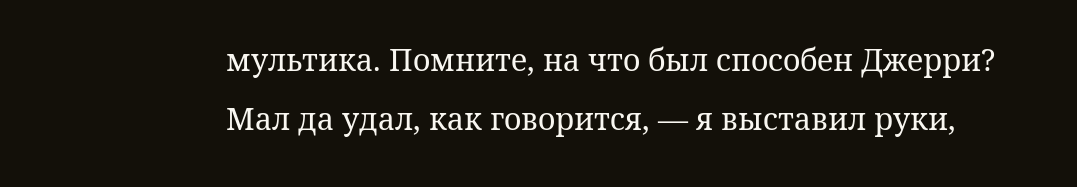мультика. Помните, на что был способен Джерри? Мал да удал, как говорится, — я выставил руки,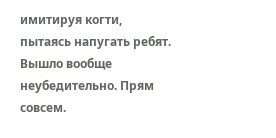имитируя когти, пытаясь напугать ребят. Вышло вообще неубедительно. Прям совсем.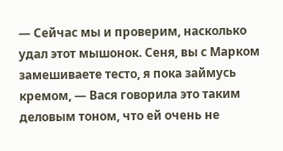— Сейчас мы и проверим, насколько удал этот мышонок. Сеня, вы с Марком замешиваете тесто, я пока займусь кремом, — Вася говорила это таким деловым тоном, что ей очень не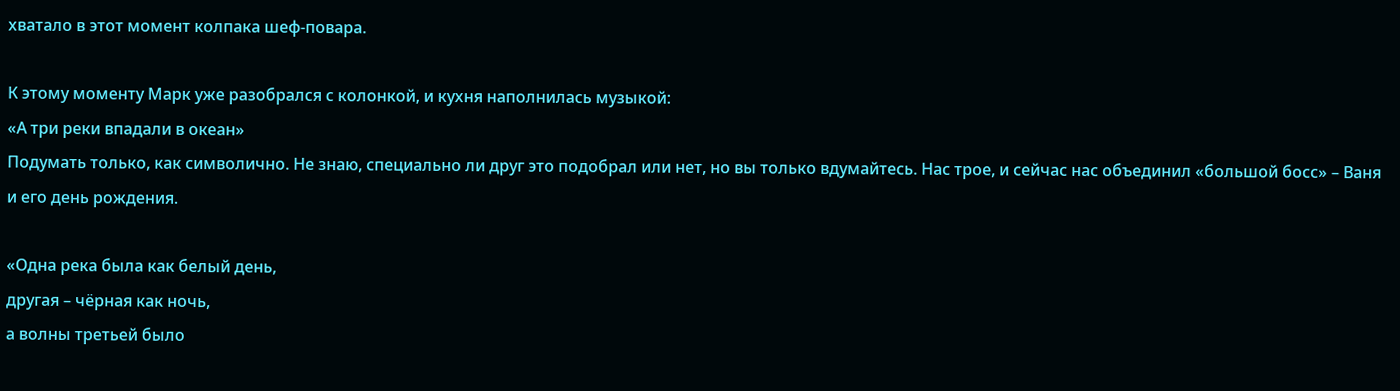хватало в этот момент колпака шеф-повара.

К этому моменту Марк уже разобрался с колонкой, и кухня наполнилась музыкой:
«А три реки впадали в океан»
Подумать только, как символично. Не знаю, специально ли друг это подобрал или нет, но вы только вдумайтесь. Нас трое, и сейчас нас объединил «большой босс» – Ваня и его день рождения.

«Одна река была как белый день,
другая – чёрная как ночь,
а волны третьей было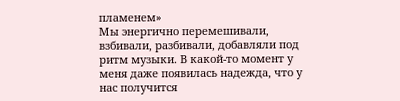пламенем»
Мы энергично перемешивали, взбивали, разбивали, добавляли под ритм музыки. В какой-то момент у меня даже появилась надежда, что у нас получится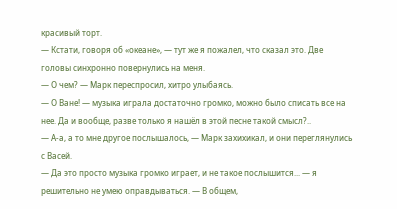красивый торт.
— Кстати, говоря об «океане», — тут же я пожалел, что сказал это. Две головы синхронно повернулись на меня.
— О чем? — Марк переспросил, хитро улыбаясь.
— О Ване! — музыка играла достаточно громко, можно было списать все на нее. Да и вообще, разве только я нашёл в этой песне такой смысл?..
— А-а, а то мне другое послышалось, — Марк захихикал, и они переглянулись с Васей.
— Да это просто музыка громко играет, и не такое послышится... — я решительно не умею оправдываться. — В общем,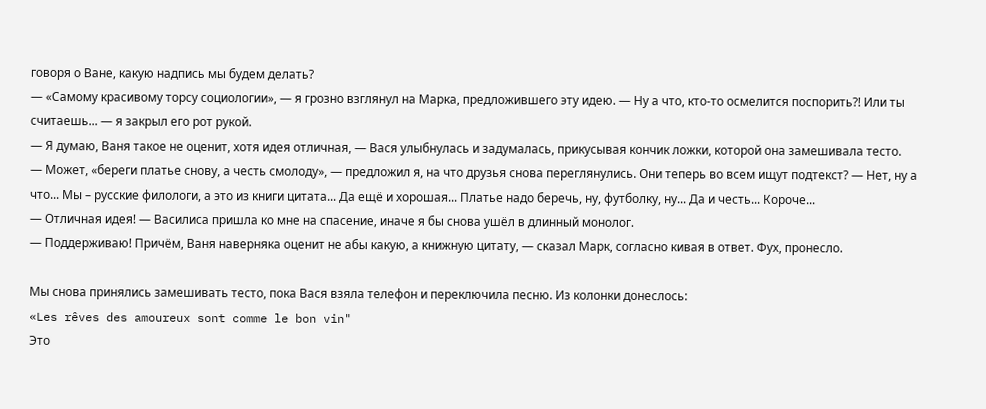говоря о Ване, какую надпись мы будем делать?
— «Самому красивому торсу социологии», — я грозно взглянул на Марка, предложившего эту идею. — Ну а что, кто-то осмелится поспорить?! Или ты считаешь... — я закрыл его рот рукой.
— Я думаю, Ваня такое не оценит, хотя идея отличная, — Вася улыбнулась и задумалась, прикусывая кончик ложки, которой она замешивала тесто.
— Может, «береги платье снову, а честь смолоду», — предложил я, на что друзья снова переглянулись. Они теперь во всем ищут подтекст? — Нет, ну а что... Мы – русские филологи, а это из книги цитата... Да ещё и хорошая... Платье надо беречь, ну, футболку, ну... Да и честь... Короче...
— Отличная идея! — Василиса пришла ко мне на спасение, иначе я бы снова ушёл в длинный монолог.
— Поддерживаю! Причём, Ваня наверняка оценит не абы какую, а книжную цитату, — сказал Марк, согласно кивая в ответ. Фух, пронесло.

Мы снова принялись замешивать тесто, пока Вася взяла телефон и переключила песню. Из колонки донеслось:
«Les rêves des amoureux sont comme le bon vin"
Это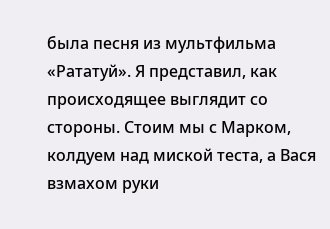была песня из мультфильма «Рататуй». Я представил, как происходящее выглядит со стороны. Стоим мы с Марком, колдуем над миской теста, а Вася взмахом руки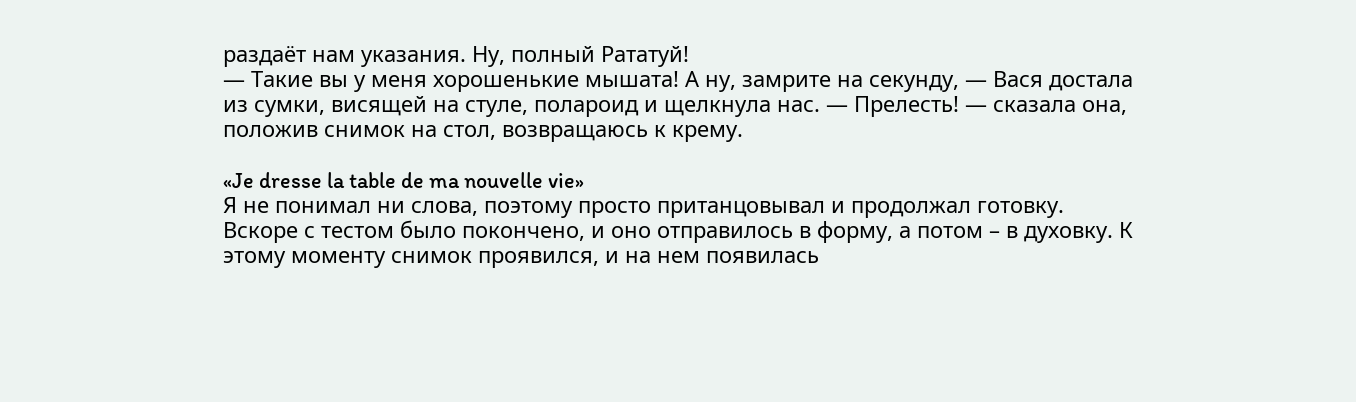раздаёт нам указания. Ну, полный Рататуй!
— Такие вы у меня хорошенькие мышата! А ну, замрите на секунду, — Вася достала из сумки, висящей на стуле, полароид и щелкнула нас. — Прелесть! — сказала она, положив снимок на стол, возвращаюсь к крему.

«Je dresse la table de ma nouvelle vie»
Я не понимал ни слова, поэтому просто пританцовывал и продолжал готовку. Вскоре с тестом было покончено, и оно отправилось в форму, а потом – в духовку. К этому моменту снимок проявился, и на нем появилась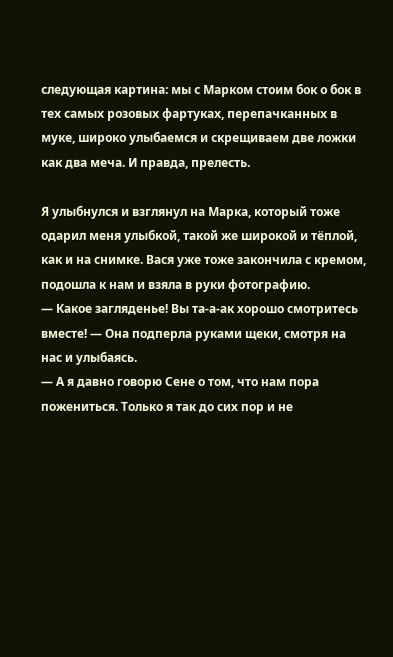следующая картина: мы с Марком стоим бок о бок в тех самых розовых фартуках, перепачканных в муке, широко улыбаемся и скрещиваем две ложки как два меча. И правда, прелесть.

Я улыбнулся и взглянул на Марка, который тоже одарил меня улыбкой, такой же широкой и тёплой, как и на снимке. Вася уже тоже закончила с кремом, подошла к нам и взяла в руки фотографию.
— Какое загляденье! Вы та-а-ак хорошо смотритесь вместе! — Она подперла руками щеки, смотря на нас и улыбаясь.
— А я давно говорю Сене о том, что нам пора пожениться. Только я так до сих пор и не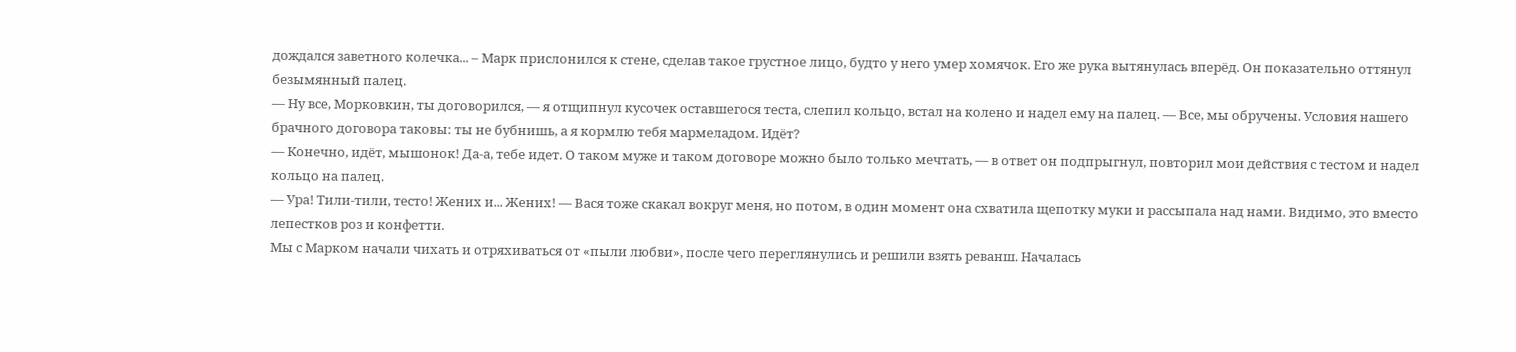дождался заветного колечка... – Марк прислонился к стене, сделав такое грустное лицо, будто у него умер хомячок. Его же рука вытянулась вперёд. Он показательно оттянул безымянный палец.
— Ну все, Морковкин, ты договорился, — я отщипнул кусочек оставшегося теста, слепил кольцо, встал на колено и надел ему на палец. — Все, мы обручены. Условия нашего брачного договора таковы: ты не бубнишь, а я кормлю тебя мармеладом. Идёт?
— Конечно, идёт, мышонок! Да-а, тебе идет. О таком муже и таком договоре можно было только мечтать, — в ответ он подпрыгнул, повторил мои действия с тестом и надел кольцо на палец.
— Ура! Тили-тили, тесто! Жених и... Жених! — Вася тоже скакал вокруг меня, но потом, в один момент она схватила щепотку муки и рассыпала над нами. Видимо, это вместо лепестков роз и конфетти.
Мы с Марком начали чихать и отряхиваться от «пыли любви», после чего переглянулись и решили взять реванш. Началась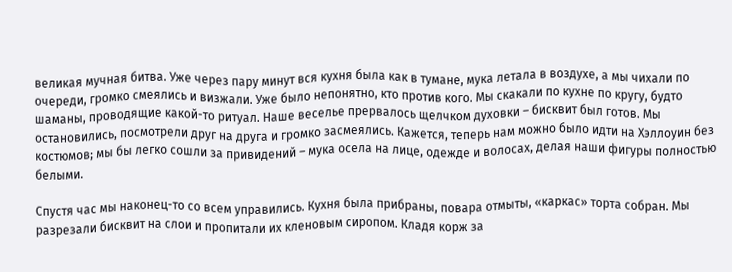великая мучная битва. Уже через пару минут вся кухня была как в тумане, мука летала в воздухе, а мы чихали по очереди, громко смеялись и визжали. Уже было непонятно, кто против кого. Мы скакали по кухне по кругу, будто шаманы, проводящие какой-то ритуал. Наше веселье прервалось щелчком духовки – бисквит был готов. Мы остановились, посмотрели друг на друга и громко засмеялись. Кажется, теперь нам можно было идти на Хэллоуин без костюмов; мы бы легко сошли за привидений – мука осела на лице, одежде и волосах, делая наши фигуры полностью белыми.

Спустя час мы наконец-то со всем управились. Кухня была прибраны, повара отмыты, «каркас» торта собран. Мы разрезали бисквит на слои и пропитали их кленовым сиропом. Кладя корж за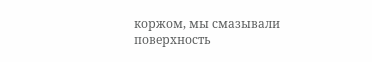коржом, мы смазывали поверхность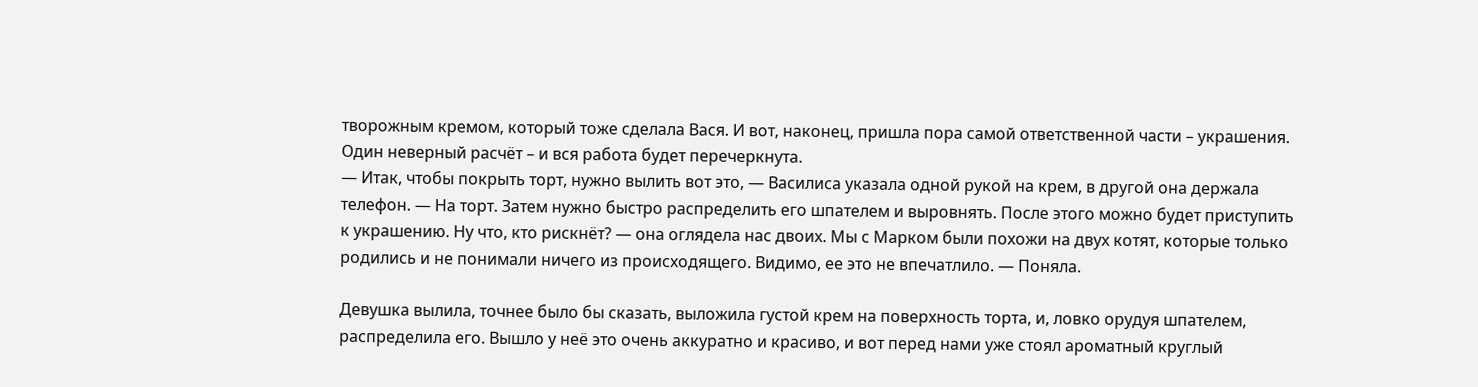творожным кремом, который тоже сделала Вася. И вот, наконец, пришла пора самой ответственной части – украшения. Один неверный расчёт – и вся работа будет перечеркнута.
— Итак, чтобы покрыть торт, нужно вылить вот это, — Василиса указала одной рукой на крем, в другой она держала телефон. — На торт. Затем нужно быстро распределить его шпателем и выровнять. После этого можно будет приступить к украшению. Ну что, кто рискнёт? — она оглядела нас двоих. Мы с Марком были похожи на двух котят, которые только родились и не понимали ничего из происходящего. Видимо, ее это не впечатлило. — Поняла.

Девушка вылила, точнее было бы сказать, выложила густой крем на поверхность торта, и, ловко орудуя шпателем, распределила его. Вышло у неё это очень аккуратно и красиво, и вот перед нами уже стоял ароматный круглый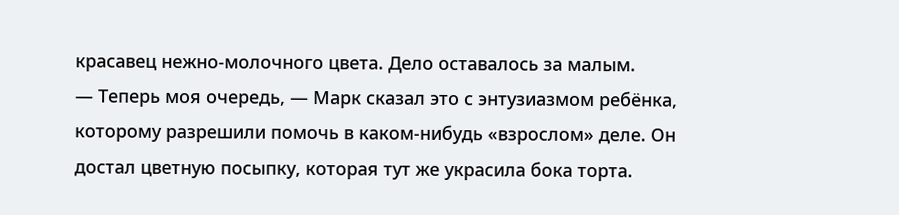красавец нежно-молочного цвета. Дело оставалось за малым.
— Теперь моя очередь, — Марк сказал это с энтузиазмом ребёнка, которому разрешили помочь в каком-нибудь «взрослом» деле. Он достал цветную посыпку, которая тут же украсила бока торта.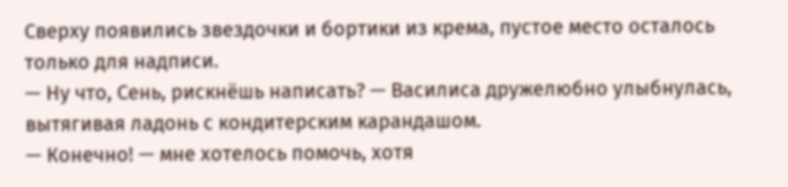Сверху появились звездочки и бортики из крема, пустое место осталось только для надписи.
— Ну что, Сень, рискнёшь написать? — Василиса дружелюбно улыбнулась, вытягивая ладонь с кондитерским карандашом.
— Конечно! — мне хотелось помочь, хотя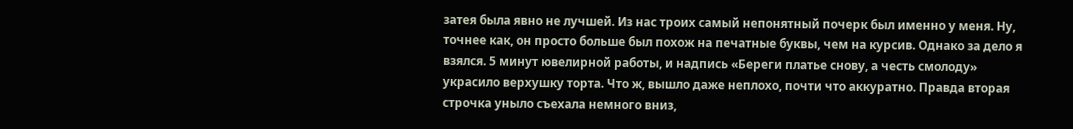затея была явно не лучшей. Из нас троих самый непонятный почерк был именно у меня. Ну, точнее как, он просто больше был похож на печатные буквы, чем на курсив. Однако за дело я взялся. 5 минут ювелирной работы, и надпись «Береги платье снову, а честь смолоду» украсило верхушку торта. Что ж, вышло даже неплохо, почти что аккуратно. Правда вторая строчка уныло съехала немного вниз,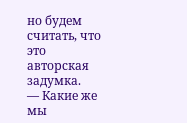но будем считать, что это авторская задумка.
— Какие же мы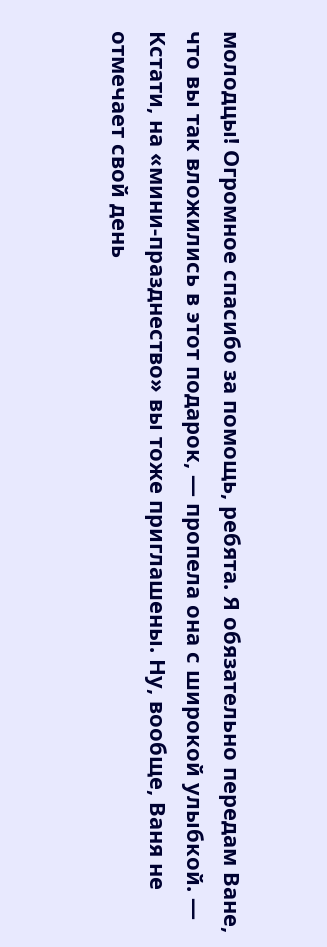молодцы! Огромное спасибо за помощь, ребята. Я обязательно передам Ване, что вы так вложились в этот подарок, — пропела она с широкой улыбкой. — Кстати, на «мини-празднество» вы тоже приглашены. Ну, вообще, Ваня не отмечает свой день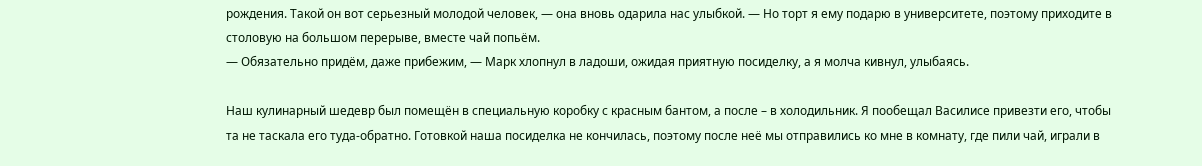рождения. Такой он вот серьезный молодой человек, — она вновь одарила нас улыбкой. — Но торт я ему подарю в университете, поэтому приходите в столовую на большом перерыве, вместе чай попьём.
— Обязательно придём, даже прибежим, — Марк хлопнул в ладоши, ожидая приятную посиделку, а я молча кивнул, улыбаясь.

Наш кулинарный шедевр был помещён в специальную коробку с красным бантом, а после – в холодильник. Я пообещал Василисе привезти его, чтобы та не таскала его туда-обратно. Готовкой наша посиделка не кончилась, поэтому после неё мы отправились ко мне в комнату, где пили чай, играли в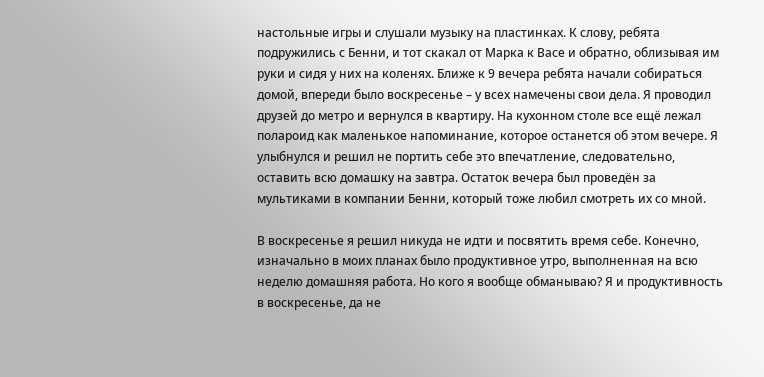настольные игры и слушали музыку на пластинках. К слову, ребята подружились с Бенни, и тот скакал от Марка к Васе и обратно, облизывая им руки и сидя у них на коленях. Ближе к 9 вечера ребята начали собираться домой, впереди было воскресенье – у всех намечены свои дела. Я проводил друзей до метро и вернулся в квартиру. На кухонном столе все ещё лежал полароид как маленькое напоминание, которое останется об этом вечере. Я улыбнулся и решил не портить себе это впечатление, следовательно, оставить всю домашку на завтра. Остаток вечера был проведён за мультиками в компании Бенни, который тоже любил смотреть их со мной.

В воскресенье я решил никуда не идти и посвятить время себе. Конечно, изначально в моих планах было продуктивное утро, выполненная на всю неделю домашняя работа. Но кого я вообще обманываю? Я и продуктивность в воскресенье, да не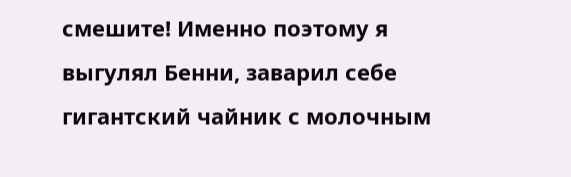смешите! Именно поэтому я выгулял Бенни, заварил себе гигантский чайник с молочным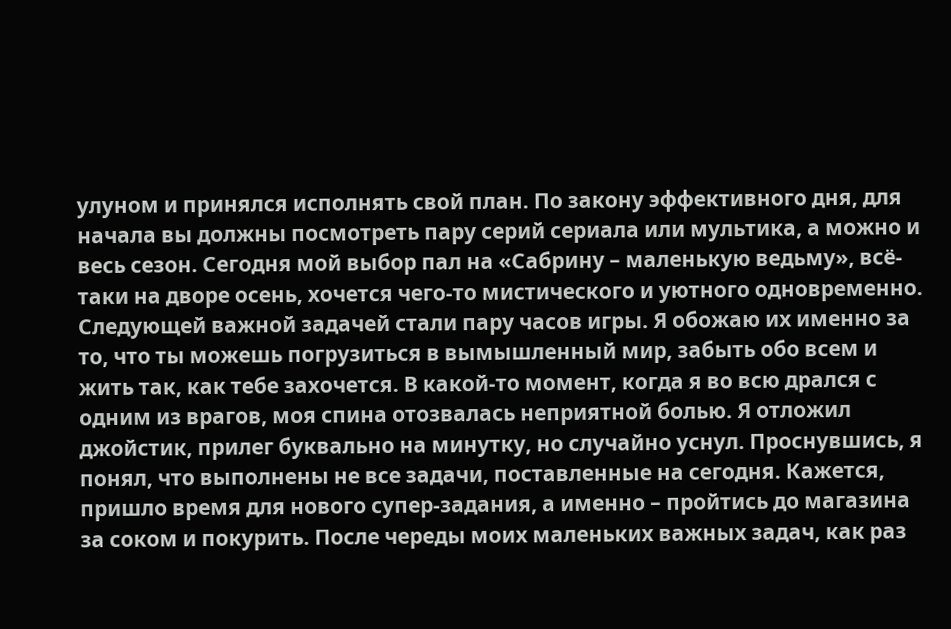улуном и принялся исполнять свой план. По закону эффективного дня, для начала вы должны посмотреть пару серий сериала или мультика, а можно и весь сезон. Сегодня мой выбор пал на «Сабрину – маленькую ведьму», всё-таки на дворе осень, хочется чего-то мистического и уютного одновременно. Следующей важной задачей стали пару часов игры. Я обожаю их именно за то, что ты можешь погрузиться в вымышленный мир, забыть обо всем и жить так, как тебе захочется. В какой-то момент, когда я во всю дрался с одним из врагов, моя спина отозвалась неприятной болью. Я отложил джойстик, прилег буквально на минутку, но случайно уснул. Проснувшись, я понял, что выполнены не все задачи, поставленные на сегодня. Кажется, пришло время для нового супер-задания, а именно – пройтись до магазина за соком и покурить. После череды моих маленьких важных задач, как раз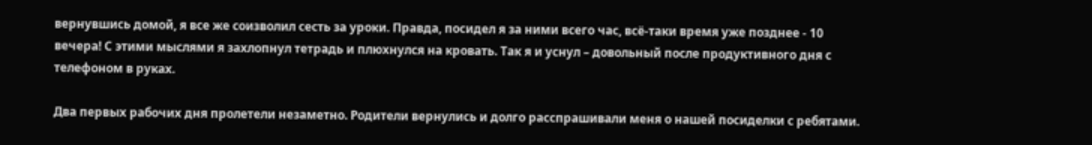вернувшись домой, я все же соизволил сесть за уроки. Правда, посидел я за ними всего час, всё-таки время уже позднее - 10 вечера! С этими мыслями я захлопнул тетрадь и плюхнулся на кровать. Так я и уснул – довольный после продуктивного дня с телефоном в руках.

Два первых рабочих дня пролетели незаметно. Родители вернулись и долго расспрашивали меня о нашей посиделки с ребятами.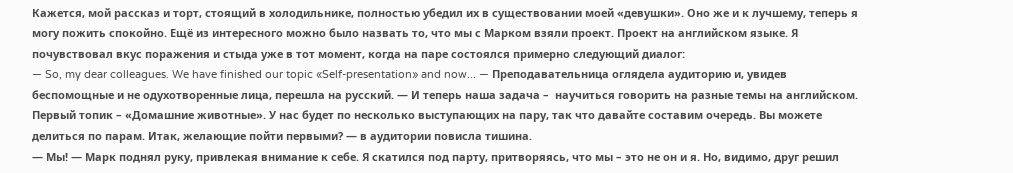Кажется, мой рассказ и торт, стоящий в холодильнике, полностью убедил их в существовании моей «девушки». Оно же и к лучшему, теперь я могу пожить спокойно. Ещё из интересного можно было назвать то, что мы с Марком взяли проект. Проект на английском языке. Я почувствовал вкус поражения и стыда уже в тот момент, когда на паре состоялся примерно следующий диалог:
— So, my dear colleagues. We have finished our topic «Self-presentation» and now... — Преподавательница оглядела аудиторию и, увидев беспомощные и не одухотворенные лица, перешла на русский. — И теперь наша задача –  научиться говорить на разные темы на английском. Первый топик – «Домашние животные». У нас будет по несколько выступающих на пару, так что давайте составим очередь. Вы можете делиться по парам. Итак, желающие пойти первыми? — в аудитории повисла тишина.
— Мы! — Марк поднял руку, привлекая внимание к себе. Я скатился под парту, притворяясь, что мы – это не он и я. Но, видимо, друг решил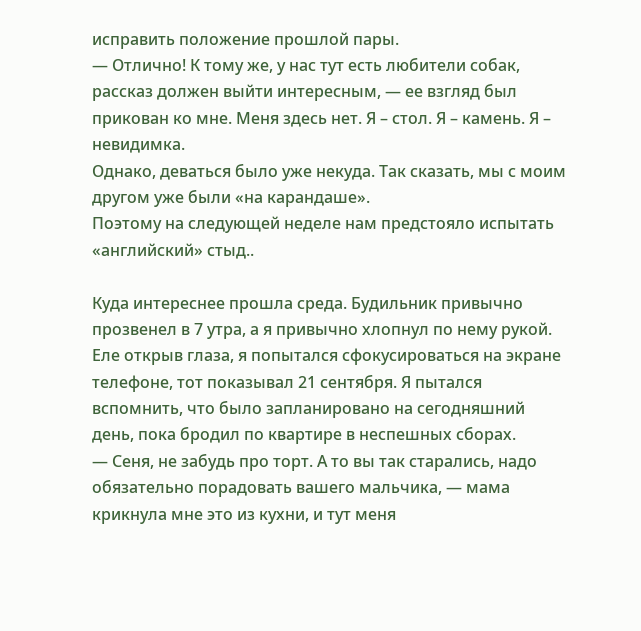исправить положение прошлой пары.
— Отлично! К тому же, у нас тут есть любители собак, рассказ должен выйти интересным, — ее взгляд был прикован ко мне. Меня здесь нет. Я – стол. Я – камень. Я – невидимка.
Однако, деваться было уже некуда. Так сказать, мы с моим другом уже были «на карандаше».
Поэтому на следующей неделе нам предстояло испытать «английский» стыд..

Куда интереснее прошла среда. Будильник привычно прозвенел в 7 утра, а я привычно хлопнул по нему рукой. Еле открыв глаза, я попытался сфокусироваться на экране телефоне, тот показывал 21 сентября. Я пытался вспомнить, что было запланировано на сегодняшний день, пока бродил по квартире в неспешных сборах.
— Сеня, не забудь про торт. А то вы так старались, надо обязательно порадовать вашего мальчика, — мама крикнула мне это из кухни, и тут меня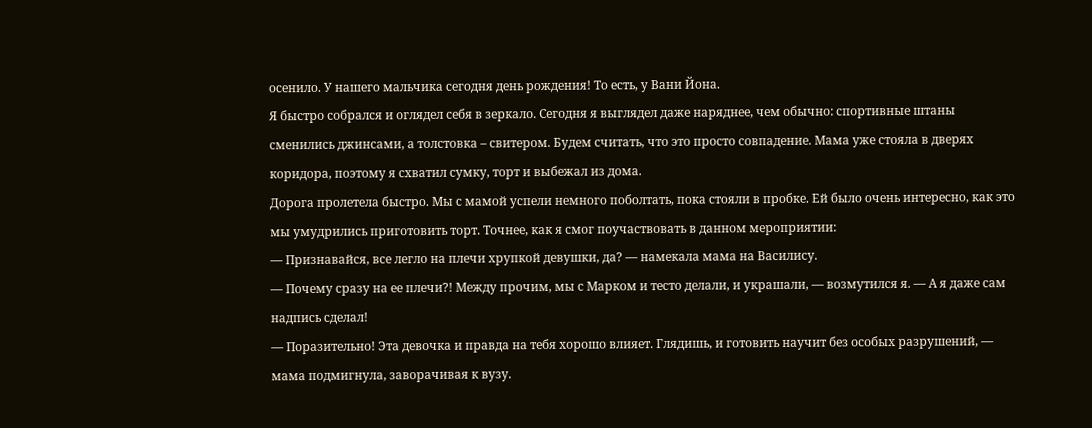осенило. У нашего мальчика сегодня день рождения! То есть, у Вани Йона.
Я быстро собрался и оглядел себя в зеркало. Сегодня я выглядел даже наряднее, чем обычно: спортивные штаны сменились джинсами, а толстовка – свитером. Будем считать, что это просто совпадение. Мама уже стояла в дверях коридора, поэтому я схватил сумку, торт и выбежал из дома.
Дорога пролетела быстро. Мы с мамой успели немного поболтать, пока стояли в пробке. Ей было очень интересно, как это мы умудрились приготовить торт. Точнее, как я смог поучаствовать в данном мероприятии:
— Признавайся, все легло на плечи хрупкой девушки, да? — намекала мама на Василису.
— Почему сразу на ее плечи?! Между прочим, мы с Марком и тесто делали, и украшали, — возмутился я. — А я даже сам надпись сделал!
— Поразительно! Эта девочка и правда на тебя хорошо влияет. Глядишь, и готовить научит без особых разрушений, —  мама подмигнула, заворачивая к вузу.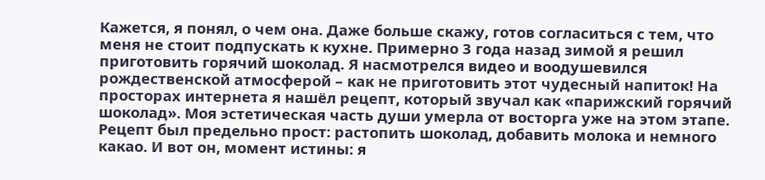Кажется, я понял, о чем она. Даже больше скажу, готов согласиться с тем, что меня не стоит подпускать к кухне. Примерно 3 года назад зимой я решил приготовить горячий шоколад. Я насмотрелся видео и воодушевился рождественской атмосферой – как не приготовить этот чудесный напиток! На просторах интернета я нашёл рецепт, который звучал как «парижский горячий шоколад». Моя эстетическая часть души умерла от восторга уже на этом этапе. Рецепт был предельно прост: растопить шоколад, добавить молока и немного какао. И вот он, момент истины: я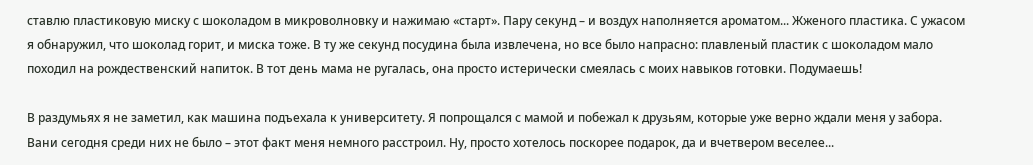ставлю пластиковую миску с шоколадом в микроволновку и нажимаю «старт». Пару секунд – и воздух наполняется ароматом... Жженого пластика. С ужасом я обнаружил, что шоколад горит, и миска тоже. В ту же секунд посудина была извлечена, но все было напрасно: плавленый пластик с шоколадом мало походил на рождественский напиток. В тот день мама не ругалась, она просто истерически смеялась с моих навыков готовки. Подумаешь!

В раздумьях я не заметил, как машина подъехала к университету. Я попрощался с мамой и побежал к друзьям, которые уже верно ждали меня у забора. Вани сегодня среди них не было – этот факт меня немного расстроил. Ну, просто хотелось поскорее подарок, да и вчетвером веселее...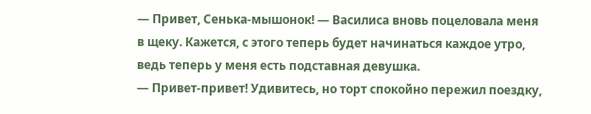— Привет, Сенька-мышонок! — Василиса вновь поцеловала меня в щеку. Кажется, с этого теперь будет начинаться каждое утро, ведь теперь у меня есть подставная девушка.
— Привет-привет! Удивитесь, но торт спокойно пережил поездку,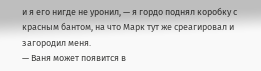и я его нигде не уронил, — я гордо поднял коробку с красным бантом, на что Марк тут же среагировал и загородил меня.
— Ваня может появится в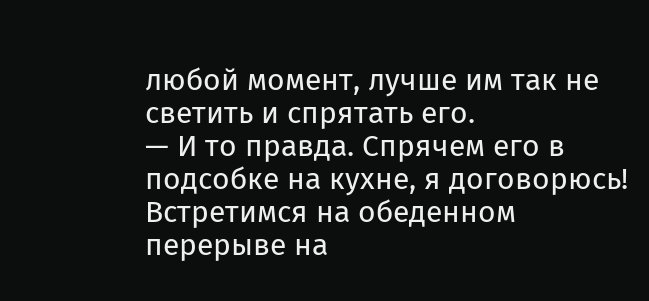любой момент, лучше им так не светить и спрятать его.
— И то правда. Спрячем его в подсобке на кухне, я договорюсь! Встретимся на обеденном перерыве на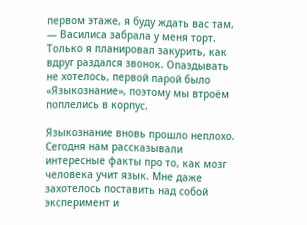первом этаже, я буду ждать вас там, — Василиса забрала у меня торт. Только я планировал закурить, как вдруг раздался звонок. Опаздывать не хотелось, первой парой было «Языкознание», поэтому мы втроём поплелись в корпус.

Языкознание вновь прошло неплохо. Сегодня нам рассказывали интересные факты про то, как мозг человека учит язык. Мне даже захотелось поставить над собой эксперимент и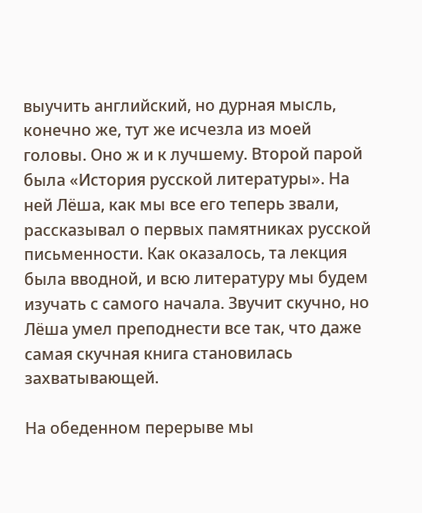выучить английский, но дурная мысль, конечно же, тут же исчезла из моей головы. Оно ж и к лучшему. Второй парой была «История русской литературы». На ней Лёша, как мы все его теперь звали, рассказывал о первых памятниках русской письменности. Как оказалось, та лекция была вводной, и всю литературу мы будем изучать с самого начала. Звучит скучно, но Лёша умел преподнести все так, что даже самая скучная книга становилась захватывающей.

На обеденном перерыве мы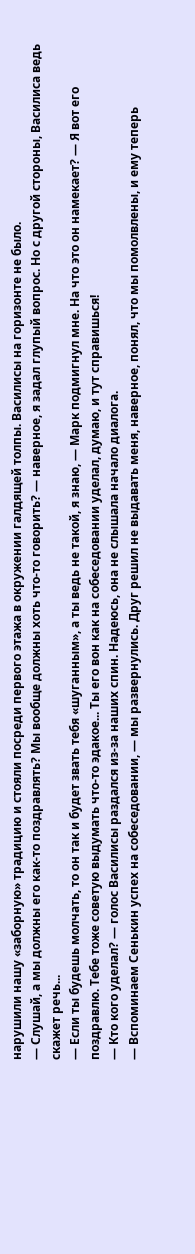нарушили нашу «заборную» традицию и стояли посреди первого этажа в окружении галдящей толпы. Василисы на горизонте не было.
— Слушай, а мы должны его как-то поздравлять? Мы вообще должны хоть что-то говорить? — наверное, я задал глупый вопрос. Но с другой стороны, Василиса ведь скажет речь...
— Если ты будешь молчать, то он так и будет звать тебя «шуганным», а ты ведь не такой, я знаю, — Марк подмигнул мне. На что это он намекает? — Я вот его поздравлю. Тебе тоже советую выдумать что-то эдакое... Ты его вон как на собеседовании уделал, думаю, и тут справишься!
— Кто кого уделал? — голос Василисы раздался из-за наших спин. Надеюсь, она не слышала начало диалога.
— Вспоминаем Сенькин успех на собеседовании, — мы развернулись. Друг решил не выдавать меня, наверное, понял, что мы помолвлены, и ему теперь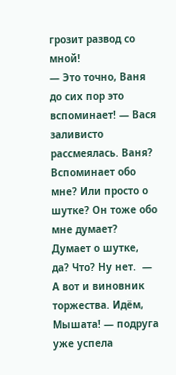грозит развод со мной!
— Это точно, Ваня до сих пор это вспоминает! — Вася заливисто рассмеялась. Ваня? Вспоминает обо мне? Или просто о шутке? Он тоже обо мне думает? Думает о шутке, да? Что? Ну нет.  — А вот и виновник торжества. Идём, Мышата! — подруга уже успела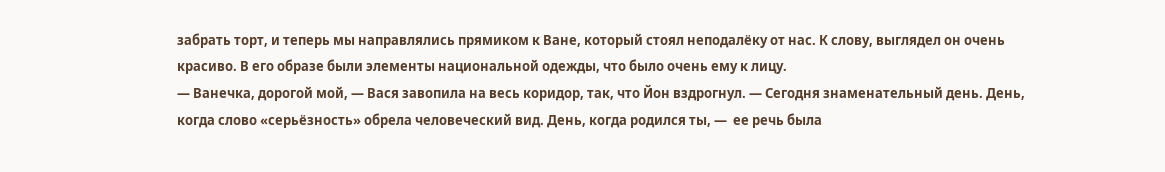забрать торт, и теперь мы направлялись прямиком к Ване, который стоял неподалёку от нас. К слову, выглядел он очень красиво. В его образе были элементы национальной одежды, что было очень ему к лицу.
— Ванечка, дорогой мой, — Вася завопила на весь коридор, так, что Йон вздрогнул. — Сегодня знаменательный день. День, когда слово «серьёзность» обрела человеческий вид. День, когда родился ты, —  ее речь была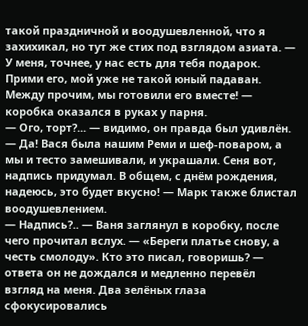такой праздничной и воодушевленной, что я захихикал, но тут же стих под взглядом азиата. — У меня, точнее, у нас есть для тебя подарок. Прими его, мой уже не такой юный падаван. Между прочим, мы готовили его вместе! — коробка оказался в руках у парня.
— Ого, торт?... — видимо, он правда был удивлён.
— Да! Вася была нашим Реми и шеф-поваром, а мы и тесто замешивали, и украшали. Сеня вот, надпись придумал. В общем, с днём рождения, надеюсь, это будет вкусно! — Марк также блистал воодушевлением.
— Надпись?.. — Ваня заглянул в коробку, после чего прочитал вслух. — «Береги платье снову, а честь смолоду». Кто это писал, говоришь? — ответа он не дождался и медленно перевёл взгляд на меня. Два зелёных глаза сфокусировались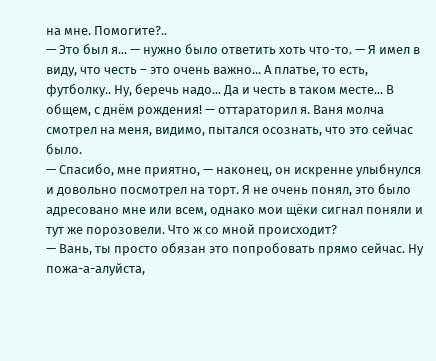на мне. Помогите?..
— Это был я... — нужно было ответить хоть что-то. — Я имел в виду, что честь – это очень важно... А платье, то есть, футболку.. Ну, беречь надо... Да и честь в таком месте... В общем, с днём рождения! — оттараторил я. Ваня молча смотрел на меня, видимо, пытался осознать, что это сейчас было.
— Спасибо, мне приятно, — наконец, он искренне улыбнулся и довольно посмотрел на торт. Я не очень понял, это было адресовано мне или всем, однако мои щёки сигнал поняли и тут же порозовели. Что ж со мной происходит?
— Вань, ты просто обязан это попробовать прямо сейчас. Ну пожа-а-алуйста,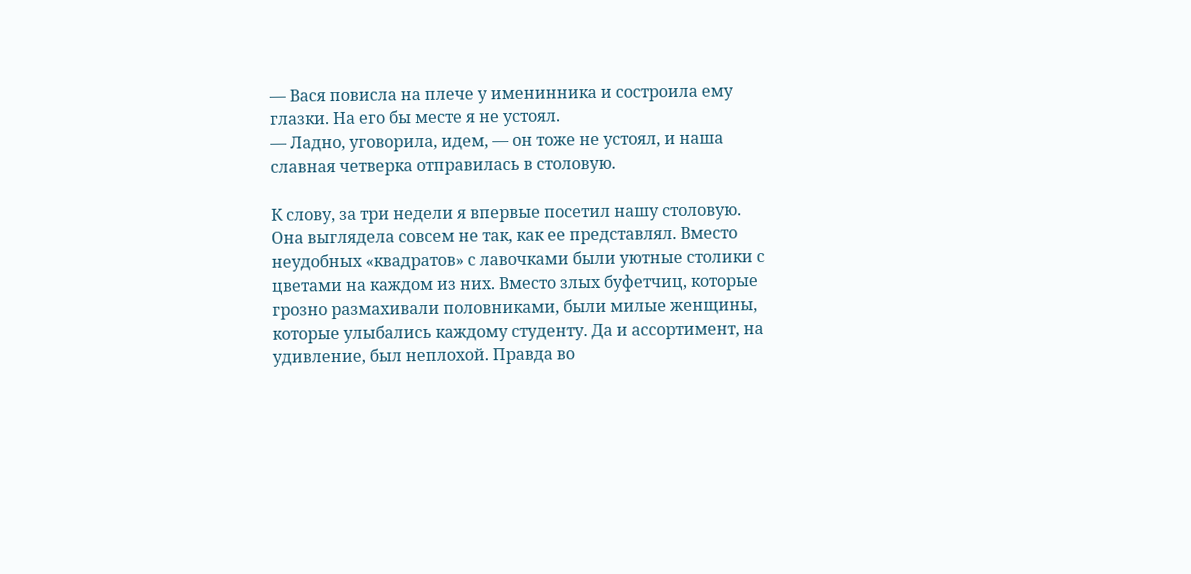— Вася повисла на плече у именинника и состроила ему глазки. На его бы месте я не устоял.
— Ладно, уговорила, идем, — он тоже не устоял, и наша славная четверка отправилась в столовую.

К слову, за три недели я впервые посетил нашу столовую. Она выглядела совсем не так, как ее представлял. Вместо неудобных «квадратов» с лавочками были уютные столики с цветами на каждом из них. Вместо злых буфетчиц, которые грозно размахивали половниками, были милые женщины, которые улыбались каждому студенту. Да и ассортимент, на удивление, был неплохой. Правда во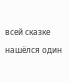всей сказке нашёлся один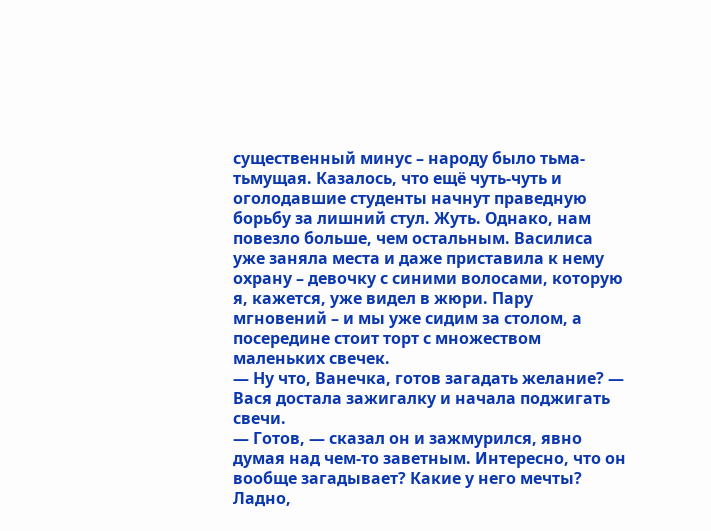существенный минус – народу было тьма-тьмущая. Казалось, что ещё чуть-чуть и оголодавшие студенты начнут праведную борьбу за лишний стул. Жуть. Однако, нам повезло больше, чем остальным. Василиса уже заняла места и даже приставила к нему охрану – девочку с синими волосами, которую я, кажется, уже видел в жюри. Пару мгновений – и мы уже сидим за столом, а посередине стоит торт с множеством маленьких свечек.
— Ну что, Ванечка, готов загадать желание? — Вася достала зажигалку и начала поджигать свечи.
— Готов, — сказал он и зажмурился, явно думая над чем-то заветным. Интересно, что он вообще загадывает? Какие у него мечты? Ладно,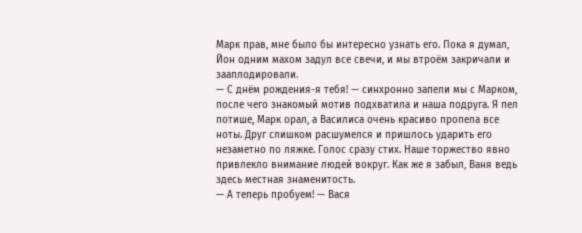Марк прав, мне было бы интересно узнать его. Пока я думал, Йон одним махом задул все свечи, и мы втроём закричали и зааплодировали.
— С днём рождения-я тебя! — синхронно запели мы с Марком, после чего знакомый мотив подхватила и наша подруга. Я пел потише, Марк орал, а Василиса очень красиво пропела все ноты. Друг слишком расшумелся и пришлось ударить его незаметно по ляжке. Голос сразу стих. Наше торжество явно привлекло внимание людей вокруг. Как же я забыл, Ваня ведь здесь местная знаменитость.
— А теперь пробуем! — Вася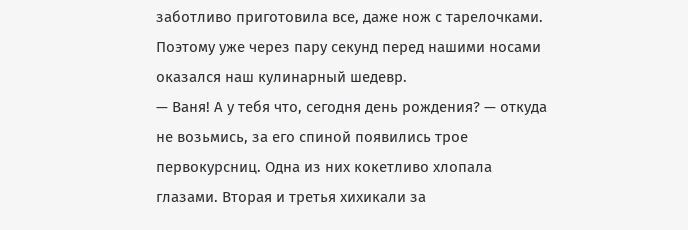заботливо приготовила все, даже нож с тарелочками. Поэтому уже через пару секунд перед нашими носами оказался наш кулинарный шедевр.
— Ваня! А у тебя что, сегодня день рождения? — откуда не возьмись, за его спиной появились трое первокурсниц. Одна из них кокетливо хлопала глазами. Вторая и третья хихикали за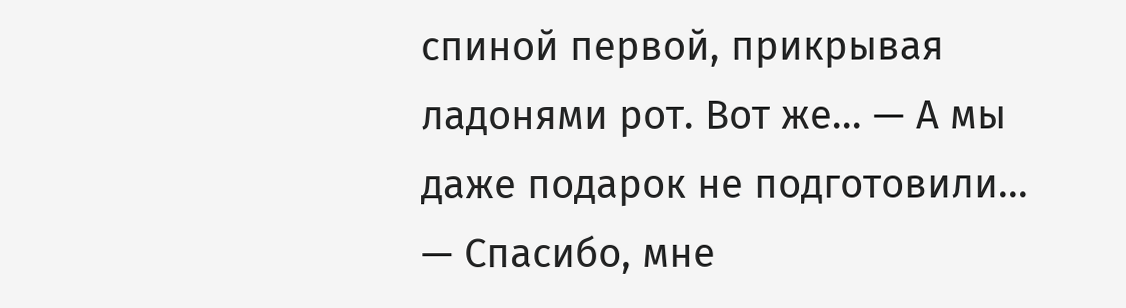спиной первой, прикрывая ладонями рот. Вот же... — А мы даже подарок не подготовили...
— Спасибо, мне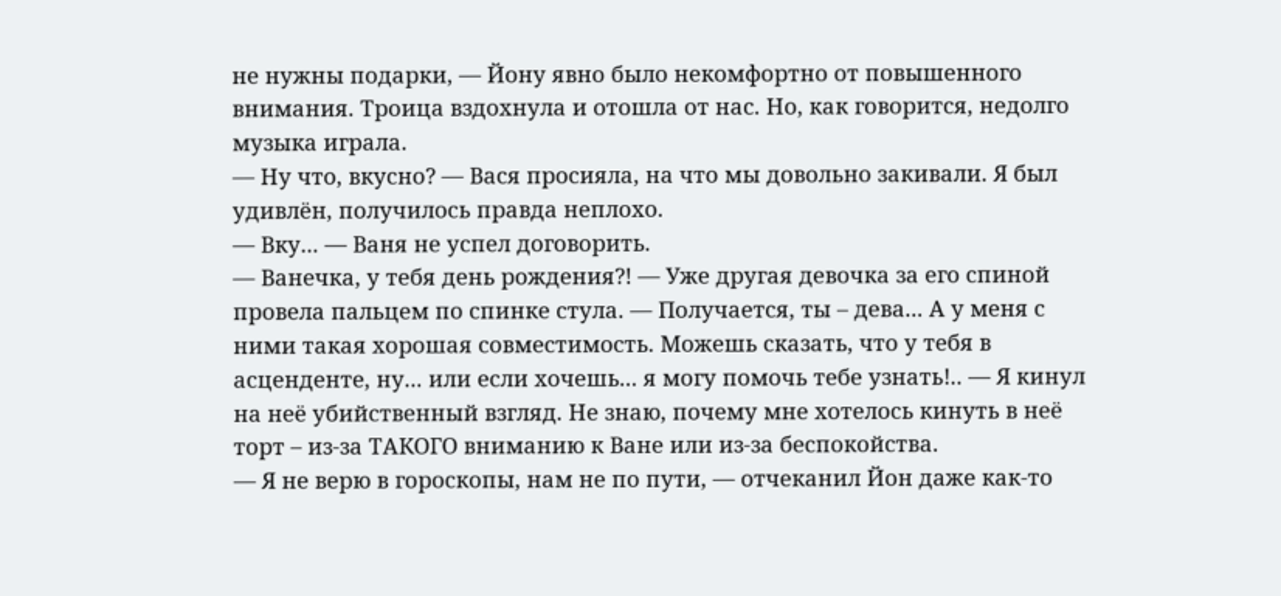не нужны подарки, — Йону явно было некомфортно от повышенного внимания. Троица вздохнула и отошла от нас. Но, как говорится, недолго музыка играла.
— Ну что, вкусно? — Вася просияла, на что мы довольно закивали. Я был удивлён, получилось правда неплохо.
— Вку... — Ваня не успел договорить.
— Ванечка, у тебя день рождения?! — Уже другая девочка за его спиной провела пальцем по спинке стула. — Получается, ты – дева... А у меня с ними такая хорошая совместимость. Можешь сказать, что у тебя в асценденте, ну... или если хочешь... я могу помочь тебе узнать!.. — Я кинул на неё убийственный взгляд. Не знаю, почему мне хотелось кинуть в неё торт – из-за ТАКОГО вниманию к Ване или из-за беспокойства.
— Я не верю в гороскопы, нам не по пути, — отчеканил Йон даже как-то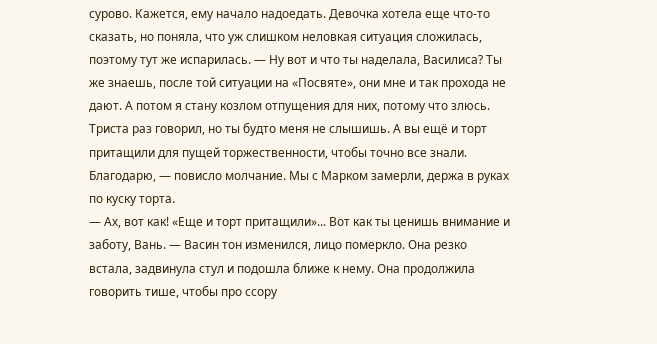сурово. Кажется, ему начало надоедать. Девочка хотела еще что-то сказать, но поняла, что уж слишком неловкая ситуация сложилась, поэтому тут же испарилась. — Ну вот и что ты наделала, Василиса? Ты же знаешь, после той ситуации на «Посвяте», они мне и так прохода не дают. А потом я стану козлом отпущения для них, потому что злюсь. Триста раз говорил, но ты будто меня не слышишь. А вы ещё и торт притащили для пущей торжественности, чтобы точно все знали. Благодарю, — повисло молчание. Мы с Марком замерли, держа в руках по куску торта.
— Ах, вот как! «Еще и торт притащили»... Вот как ты ценишь внимание и заботу, Вань. — Васин тон изменился, лицо померкло. Она резко встала, задвинула стул и подошла ближе к нему. Она продолжила говорить тише, чтобы про ссору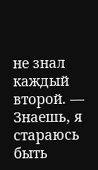не знал каждый второй. — Знаешь, я стараюсь быть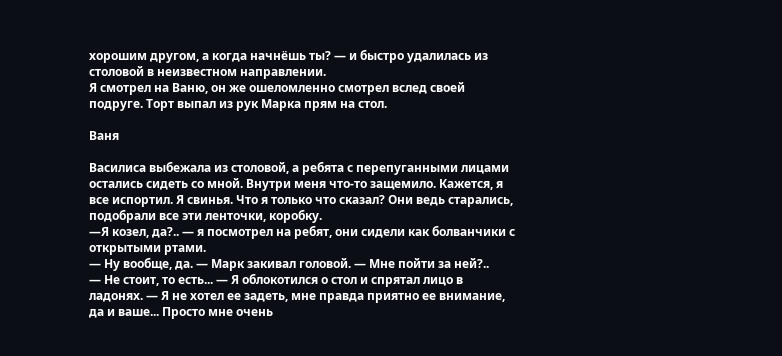хорошим другом, а когда начнёшь ты? — и быстро удалилась из столовой в неизвестном направлении.
Я смотрел на Ваню, он же ошеломленно смотрел вслед своей подруге. Торт выпал из рук Марка прям на стол.

Ваня

Василиса выбежала из столовой, а ребята с перепуганными лицами остались сидеть со мной. Внутри меня что-то защемило. Кажется, я все испортил. Я свинья. Что я только что сказал? Они ведь старались, подобрали все эти ленточки, коробку.
—Я козел, да?.. — я посмотрел на ребят, они сидели как болванчики с открытыми ртами.
— Ну вообще, да. — Марк закивал головой. — Мне пойти за ней?..
— Не стоит, то есть... — Я облокотился о стол и спрятал лицо в ладонях. — Я не хотел ее задеть, мне правда приятно ее внимание, да и ваше... Просто мне очень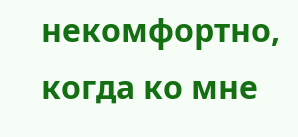некомфортно, когда ко мне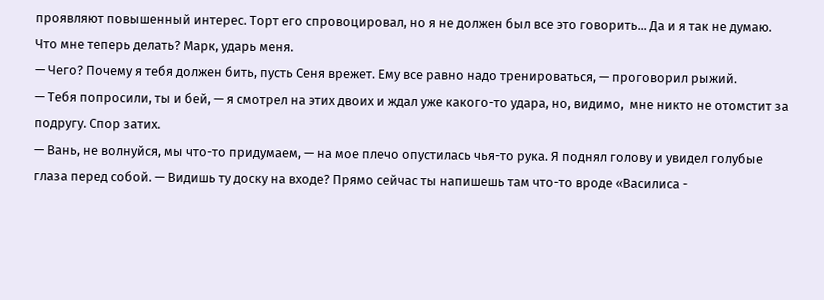проявляют повышенный интерес. Торт его спровоцировал, но я не должен был все это говорить... Да и я так не думаю. Что мне теперь делать? Марк, ударь меня.
— Чего? Почему я тебя должен бить, пусть Сеня врежет. Ему все равно надо тренироваться, — проговорил рыжий.
— Тебя попросили, ты и бей, — я смотрел на этих двоих и ждал уже какого-то удара, но, видимо,  мне никто не отомстит за подругу. Спор затих.
— Вань, не волнуйся, мы что-то придумаем, — на мое плечо опустилась чья-то рука. Я поднял голову и увидел голубые глаза перед собой. — Видишь ту доску на входе? Прямо сейчас ты напишешь там что-то вроде «Василиса -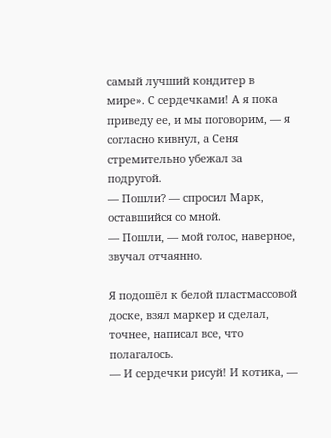самый лучший кондитер в мире». С сердечками! А я пока приведу ее, и мы поговорим, — я согласно кивнул, а Сеня стремительно убежал за подругой.
— Пошли? — спросил Марк, оставшийся со мной.
— Пошли, — мой голос, наверное, звучал отчаянно.

Я подошёл к белой пластмассовой доске, взял маркер и сделал, точнее, написал все, что полагалось.
— И сердечки рисуй! И котика, —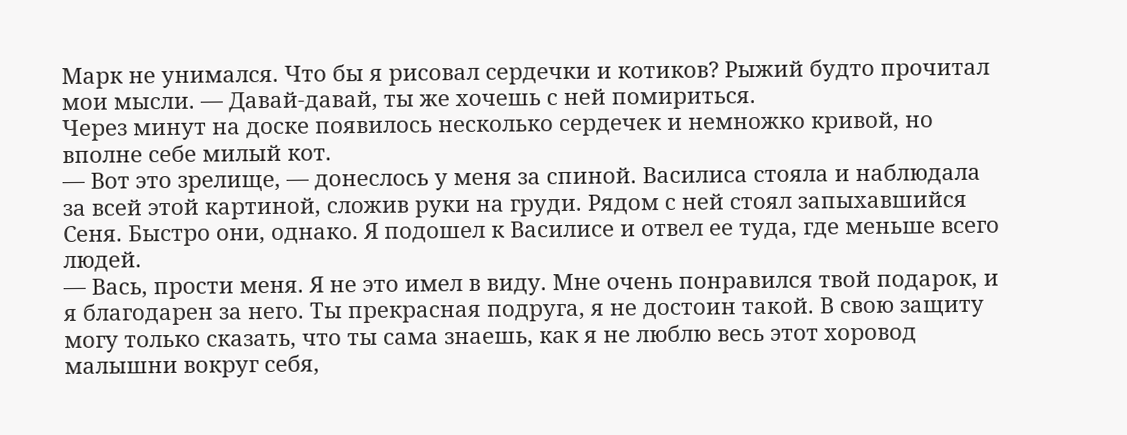Марк не унимался. Что бы я рисовал сердечки и котиков? Рыжий будто прочитал мои мысли. — Давай-давай, ты же хочешь с ней помириться.
Через минут на доске появилось несколько сердечек и немножко кривой, но вполне себе милый кот.
— Вот это зрелище, — донеслось у меня за спиной. Василиса стояла и наблюдала за всей этой картиной, сложив руки на груди. Рядом с ней стоял запыхавшийся Сеня. Быстро они, однако. Я подошел к Василисе и отвел ее туда, где меньше всего людей.
— Вась, прости меня. Я не это имел в виду. Мне очень понравился твой подарок, и я благодарен за него. Ты прекрасная подруга, я не достоин такой. В свою защиту могу только сказать, что ты сама знаешь, как я не люблю весь этот хоровод малышни вокруг себя,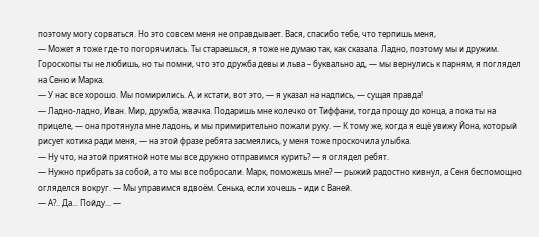поэтому могу сорваться. Но это совсем меня не оправдывает. Вася, спасибо тебе, что терпишь меня,
— Может я тоже где-то погорячилась. Ты стараешься, я тоже не думаю так, как сказала. Ладно, поэтому мы и дружим. Гороскопы ты не любишь, но ты помни, что это дружба девы и льва – буквально ад, — мы вернулись к парням, я поглядел на Сеню и Марка.
— У нас все хорошо. Мы помирились. А, и кстати, вот это, — я указал на надпись, — сущая правда!
— Ладно-ладно, Иван. Мир, дружба, жвачка. Подаришь мне колечко от Тиффани, тогда прощу до конца, а пока ты на прицеле, — она протянула мне ладонь, и мы примирительно пожали руку. — К тому же, когда я ещё увижу Йона, который рисует котика ради меня, — на этой фразе ребята засмеялись, у меня тоже проскочила улыбка.
— Ну что, на этой приятной ноте мы все дружно отправимся курить? — я оглядел ребят.
— Нужно прибрать за собой, а то мы все побросали. Марк, поможешь мне? — рыжий радостно кивнул, а Сеня беспомощно огляделся вокруг. — Мы управимся вдвоём. Сенька, если хочешь – иди с Ваней.
— А?.. Да... Пойду... —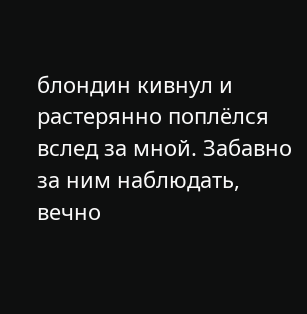блондин кивнул и растерянно поплёлся вслед за мной. Забавно за ним наблюдать, вечно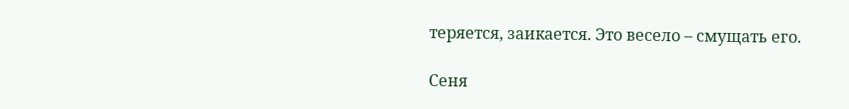теряется, заикается. Это весело – смущать его.

Сеня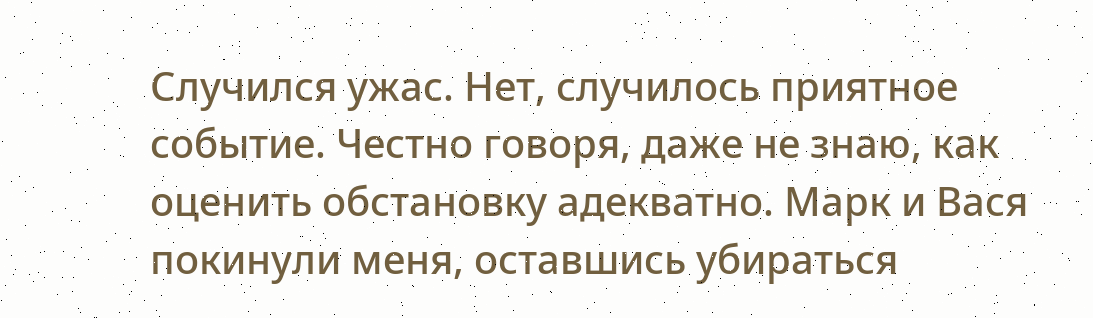Случился ужас. Нет, случилось приятное событие. Честно говоря, даже не знаю, как оценить обстановку адекватно. Марк и Вася покинули меня, оставшись убираться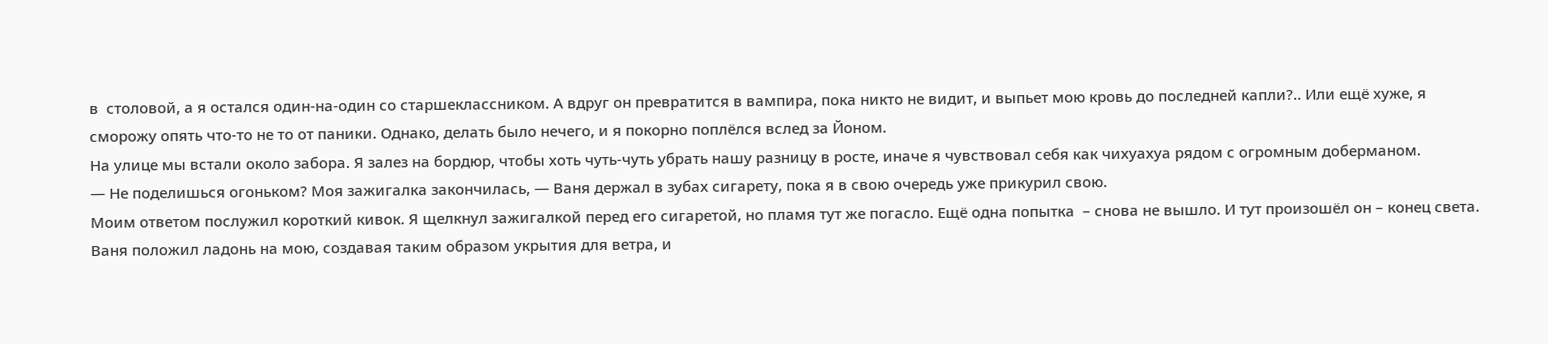в  столовой, а я остался один-на-один со старшеклассником. А вдруг он превратится в вампира, пока никто не видит, и выпьет мою кровь до последней капли?.. Или ещё хуже, я сморожу опять что-то не то от паники. Однако, делать было нечего, и я покорно поплёлся вслед за Йоном.
На улице мы встали около забора. Я залез на бордюр, чтобы хоть чуть-чуть убрать нашу разницу в росте, иначе я чувствовал себя как чихуахуа рядом с огромным доберманом.
— Не поделишься огоньком? Моя зажигалка закончилась, — Ваня держал в зубах сигарету, пока я в свою очередь уже прикурил свою.
Моим ответом послужил короткий кивок. Я щелкнул зажигалкой перед его сигаретой, но пламя тут же погасло. Ещё одна попытка  – снова не вышло. И тут произошёл он – конец света. Ваня положил ладонь на мою, создавая таким образом укрытия для ветра, и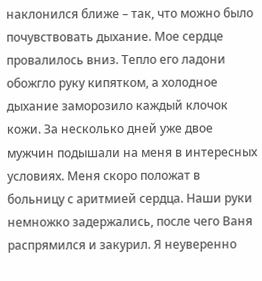наклонился ближе – так, что можно было почувствовать дыхание. Мое сердце провалилось вниз. Тепло его ладони обожгло руку кипятком, а холодное дыхание заморозило каждый клочок кожи. За несколько дней уже двое мужчин подышали на меня в интересных условиях. Меня скоро положат в больницу с аритмией сердца. Наши руки немножко задержались, после чего Ваня распрямился и закурил. Я неуверенно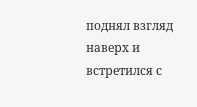поднял взгляд наверх и встретился с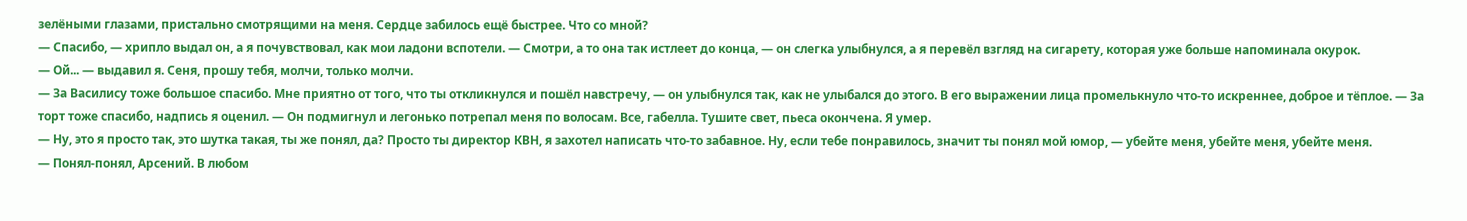зелёными глазами, пристально смотрящими на меня. Сердце забилось ещё быстрее. Что со мной?
— Спасибо, — хрипло выдал он, а я почувствовал, как мои ладони вспотели. — Смотри, а то она так истлеет до конца, — он слегка улыбнулся, а я перевёл взгляд на сигарету, которая уже больше напоминала окурок.
— Ой... — выдавил я. Сеня, прошу тебя, молчи, только молчи.
— За Василису тоже большое спасибо. Мне приятно от того, что ты откликнулся и пошёл навстречу, — он улыбнулся так, как не улыбался до этого. В его выражении лица промелькнуло что-то искреннее, доброе и тёплое. — За торт тоже спасибо, надпись я оценил. — Он подмигнул и легонько потрепал меня по волосам. Все, габелла. Тушите свет, пьеса окончена. Я умер.
— Ну, это я просто так, это шутка такая, ты же понял, да? Просто ты директор КВН, я захотел написать что-то забавное. Ну, если тебе понравилось, значит ты понял мой юмор, — убейте меня, убейте меня, убейте меня.
— Понял-понял, Арсений. В любом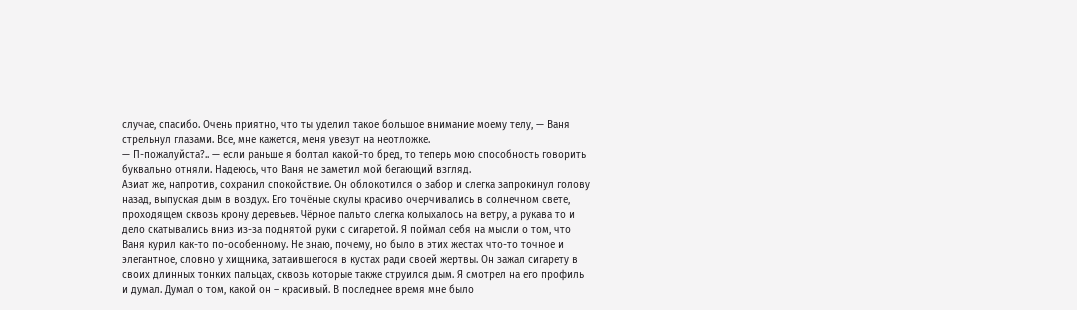случае, спасибо. Очень приятно, что ты уделил такое большое внимание моему телу, — Ваня стрельнул глазами. Все, мне кажется, меня увезут на неотложке.
— П-пожалуйста?.. — если раньше я болтал какой-то бред, то теперь мою способность говорить буквально отняли. Надеюсь, что Ваня не заметил мой бегающий взгляд.
Азиат же, напротив, сохранил спокойствие. Он облокотился о забор и слегка запрокинул голову назад, выпуская дым в воздух. Его точёные скулы красиво очерчивались в солнечном свете, проходящем сквозь крону деревьев. Чёрное пальто слегка колыхалось на ветру, а рукава то и дело скатывались вниз из-за поднятой руки с сигаретой. Я поймал себя на мысли о том, что Ваня курил как-то по-особенному. Не знаю, почему, но было в этих жестах что-то точное и элегантное, словно у хищника, затаившегося в кустах ради своей жертвы. Он зажал сигарету в своих длинных тонких пальцах, сквозь которые также струился дым. Я смотрел на его профиль и думал. Думал о том, какой он – красивый. В последнее время мне было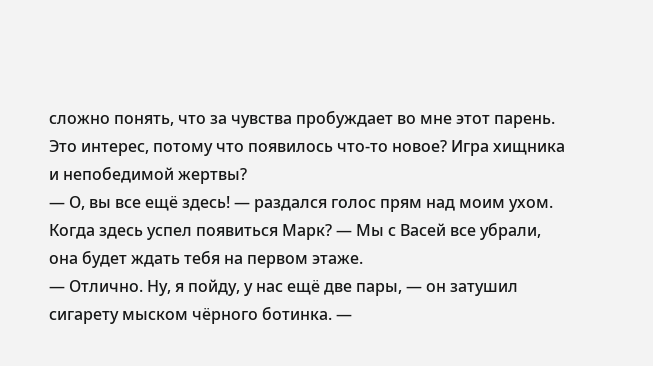сложно понять, что за чувства пробуждает во мне этот парень. Это интерес, потому что появилось что-то новое? Игра хищника и непобедимой жертвы?
— О, вы все ещё здесь! — раздался голос прям над моим ухом. Когда здесь успел появиться Марк? — Мы с Васей все убрали, она будет ждать тебя на первом этаже.
— Отлично. Ну, я пойду, у нас ещё две пары, — он затушил сигарету мыском чёрного ботинка. —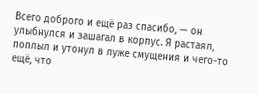Всего доброго и ещё раз спасибо, — он улыбнулся и зашагал в корпус. Я растаял, поплыл и утонул в луже смущения и чего-то ещё, что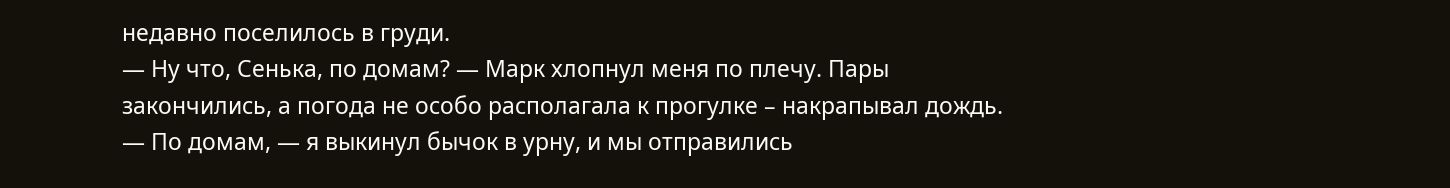недавно поселилось в груди.
— Ну что, Сенька, по домам? — Марк хлопнул меня по плечу. Пары закончились, а погода не особо располагала к прогулке – накрапывал дождь.
— По домам, — я выкинул бычок в урну, и мы отправились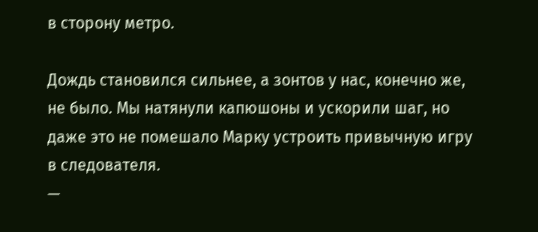в сторону метро.

Дождь становился сильнее, а зонтов у нас, конечно же, не было. Мы натянули капюшоны и ускорили шаг, но даже это не помешало Марку устроить привычную игру в следователя.
—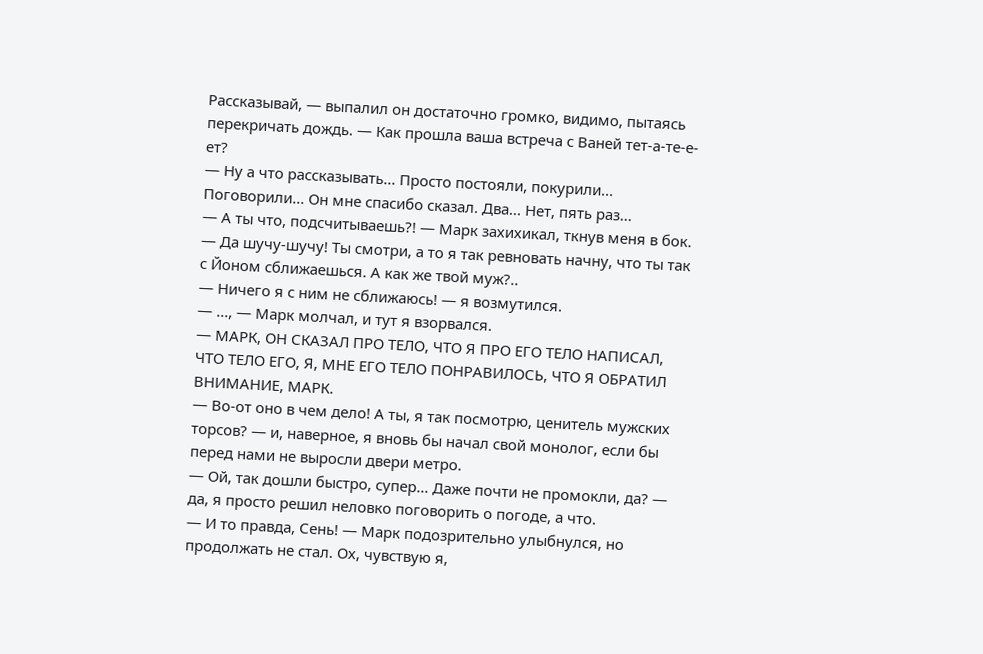Рассказывай, — выпалил он достаточно громко, видимо, пытаясь перекричать дождь. — Как прошла ваша встреча с Ваней тет-а-те-е-ет?
— Ну а что рассказывать... Просто постояли, покурили... Поговорили... Он мне спасибо сказал. Два... Нет, пять раз...
— А ты что, подсчитываешь?! — Марк захихикал, ткнув меня в бок. — Да шучу-шучу! Ты смотри, а то я так ревновать начну, что ты так с Йоном сближаешься. А как же твой муж?..
— Ничего я с ним не сближаюсь! — я возмутился.
— ..., — Марк молчал, и тут я взорвался.
— МАРК, ОН СКАЗАЛ ПРО ТЕЛО, ЧТО Я ПРО ЕГО ТЕЛО НАПИСАЛ, ЧТО ТЕЛО ЕГО, Я, МНЕ ЕГО ТЕЛО ПОНРАВИЛОСЬ, ЧТО Я ОБРАТИЛ ВНИМАНИЕ, МАРК.
— Во-от оно в чем дело! А ты, я так посмотрю, ценитель мужских торсов? — и, наверное, я вновь бы начал свой монолог, если бы перед нами не выросли двери метро.
— Ой, так дошли быстро, супер... Даже почти не промокли, да? — да, я просто решил неловко поговорить о погоде, а что.
— И то правда, Сень! — Марк подозрительно улыбнулся, но продолжать не стал. Ох, чувствую я,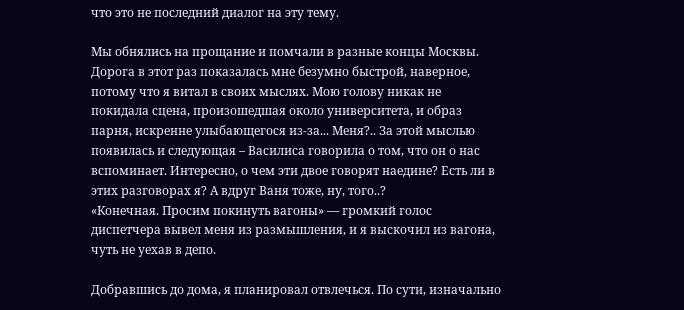что это не последний диалог на эту тему.

Мы обнялись на прощание и помчали в разные концы Москвы. Дорога в этот раз показалась мне безумно быстрой, наверное, потому что я витал в своих мыслях. Мою голову никак не покидала сцена, произошедшая около университета, и образ парня, искренне улыбающегося из-за... Меня?.. За этой мыслью появилась и следующая – Василиса говорила о том, что он о нас вспоминает. Интересно, о чем эти двое говорят наедине? Есть ли в этих разговорах я? А вдруг Ваня тоже, ну, того..?
«Конечная. Просим покинуть вагоны» — громкий голос диспетчера вывел меня из размышления, и я выскочил из вагона, чуть не уехав в депо.

Добравшись до дома, я планировал отвлечься. По сути, изначально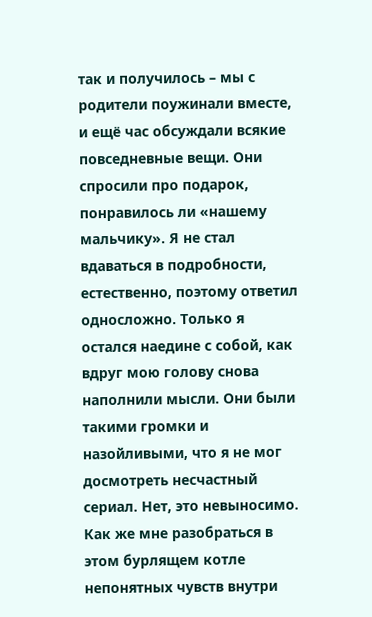так и получилось – мы с родители поужинали вместе, и ещё час обсуждали всякие повседневные вещи. Они спросили про подарок, понравилось ли «нашему мальчику». Я не стал вдаваться в подробности, естественно, поэтому ответил односложно. Только я остался наедине с собой, как вдруг мою голову снова наполнили мысли. Они были такими громки и назойливыми, что я не мог досмотреть несчастный сериал. Нет, это невыносимо. Как же мне разобраться в этом бурлящем котле непонятных чувств внутри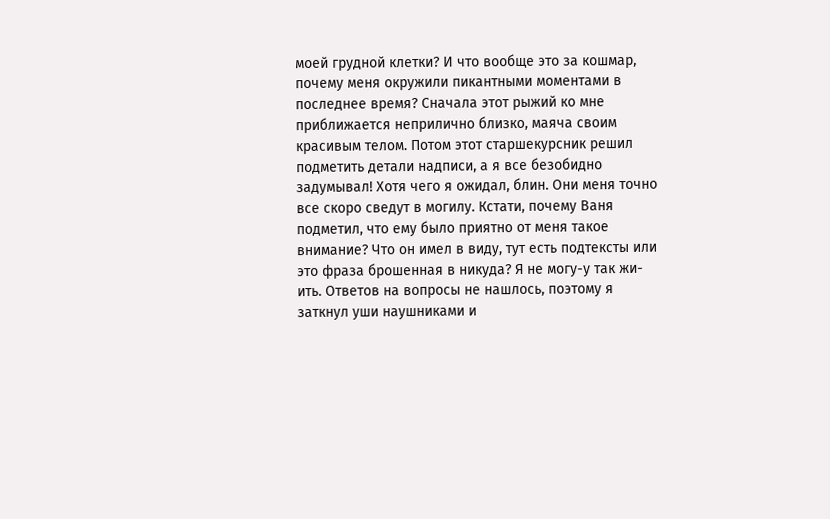моей грудной клетки? И что вообще это за кошмар, почему меня окружили пикантными моментами в последнее время? Сначала этот рыжий ко мне приближается неприлично близко, маяча своим красивым телом. Потом этот старшекурсник решил подметить детали надписи, а я все безобидно задумывал! Хотя чего я ожидал, блин. Они меня точно все скоро сведут в могилу. Кстати, почему Ваня подметил, что ему было приятно от меня такое внимание? Что он имел в виду, тут есть подтексты или это фраза брошенная в никуда? Я не могу-у так жи-ить. Ответов на вопросы не нашлось, поэтому я заткнул уши наушниками и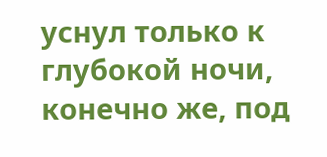уснул только к глубокой ночи, конечно же, под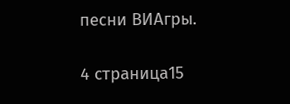песни ВИАгры.

4 страница15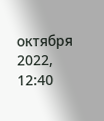октября 2022, 12:40